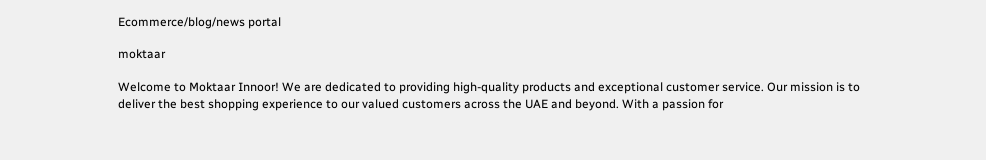Ecommerce/blog/news portal

moktaar

Welcome to Moktaar Innoor! We are dedicated to providing high-quality products and exceptional customer service. Our mission is to deliver the best shopping experience to our valued customers across the UAE and beyond. With a passion for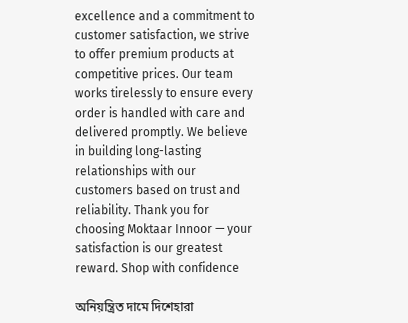excellence and a commitment to customer satisfaction, we strive to offer premium products at competitive prices. Our team works tirelessly to ensure every order is handled with care and delivered promptly. We believe in building long-lasting relationships with our customers based on trust and reliability. Thank you for choosing Moktaar Innoor — your satisfaction is our greatest reward. Shop with confidence

অনিয়ন্ত্রিত দামে দিশেহারা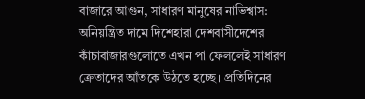বাজারে আগুন, সাধারণ মানুষের নাভিশ্বাস: অনিয়ন্ত্রিত দামে দিশেহারা দেশবাসীদেশের কাঁচাবাজারগুলোতে এখন পা ফেললেই সাধারণ ক্রেতাদের আঁতকে উঠতে হচ্ছে। প্রতিদিনের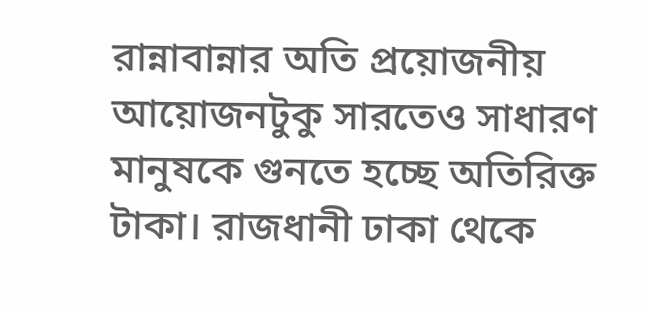রান্নাবান্নার অতি প্রয়োজনীয় আয়োজনটুকু সারতেও সাধারণ মানুষকে গুনতে হচ্ছে অতিরিক্ত টাকা। রাজধানী ঢাকা থেকে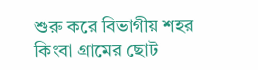শুরু করে বিভাগীয় শহর কিংবা গ্রামের ছোট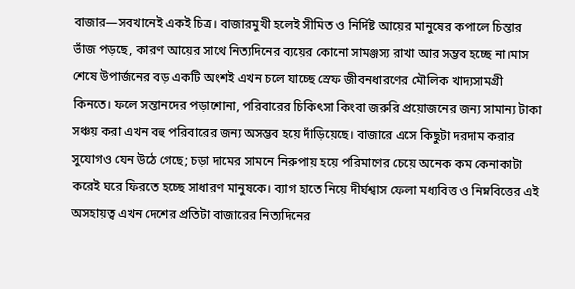বাজার—সবখানেই একই চিত্র। বাজারমুখী হলেই সীমিত ও নির্দিষ্ট আয়ের মানুষের কপালে চিন্তার ভাঁজ পড়ছে, কারণ আয়ের সাথে নিত্যদিনের ব্যয়ের কোনো সামঞ্জস্য রাখা আর সম্ভব হচ্ছে না।মাস শেষে উপার্জনের বড় একটি অংশই এখন চলে যাচ্ছে স্রেফ জীবনধারণের মৌলিক খাদ্যসামগ্রী কিনতে। ফলে সন্তানদের পড়াশোনা, পরিবারের চিকিৎসা কিংবা জরুরি প্রয়োজনের জন্য সামান্য টাকা সঞ্চয় করা এখন বহু পরিবারের জন্য অসম্ভব হয়ে দাঁড়িয়েছে। বাজারে এসে কিছুটা দরদাম করার সুযোগও যেন উঠে গেছে; চড়া দামের সামনে নিরুপায় হয়ে পরিমাণের চেয়ে অনেক কম কেনাকাটা করেই ঘরে ফিরতে হচ্ছে সাধারণ মানুষকে। ব্যাগ হাতে নিয়ে দীর্ঘশ্বাস ফেলা মধ্যবিত্ত ও নিম্নবিত্তের এই অসহায়ত্ব এখন দেশের প্রতিটা বাজারের নিত্যদিনের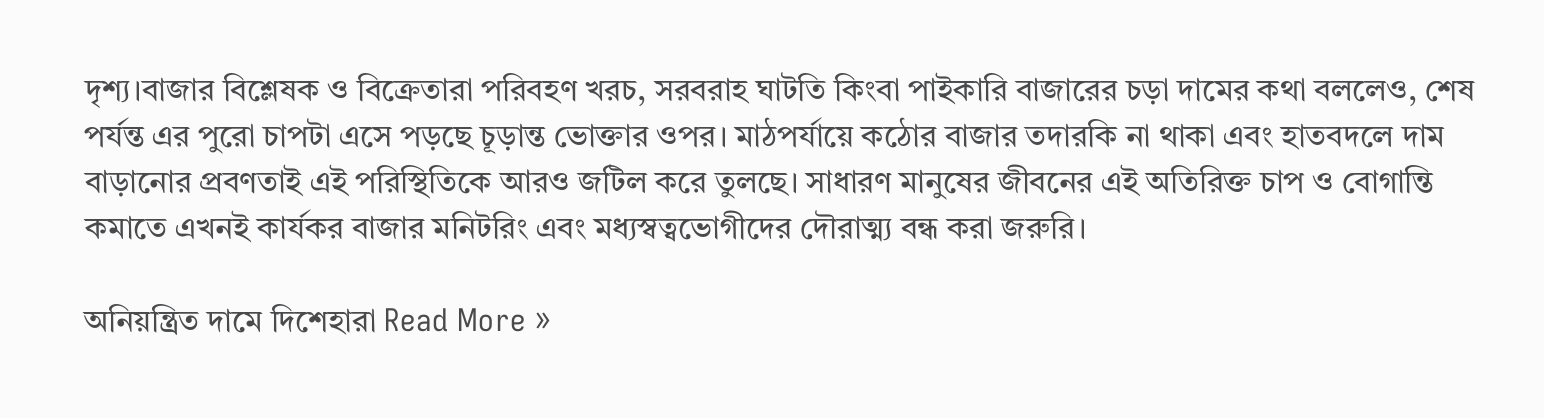দৃশ্য।বাজার বিশ্লেষক ও বিক্রেতারা পরিবহণ খরচ, সরবরাহ ঘাটতি কিংবা পাইকারি বাজারের চড়া দামের কথা বললেও, শেষ পর্যন্ত এর পুরো চাপটা এসে পড়ছে চূড়ান্ত ভোক্তার ওপর। মাঠপর্যায়ে কঠোর বাজার তদারকি না থাকা এবং হাতবদলে দাম বাড়ানোর প্রবণতাই এই পরিস্থিতিকে আরও জটিল করে তুলছে। সাধারণ মানুষের জীবনের এই অতিরিক্ত চাপ ও বোগান্তি কমাতে এখনই কার্যকর বাজার মনিটরিং এবং মধ্যস্বত্বভোগীদের দৌরাত্ম্য বন্ধ করা জরুরি।

অনিয়ন্ত্রিত দামে দিশেহারা Read More »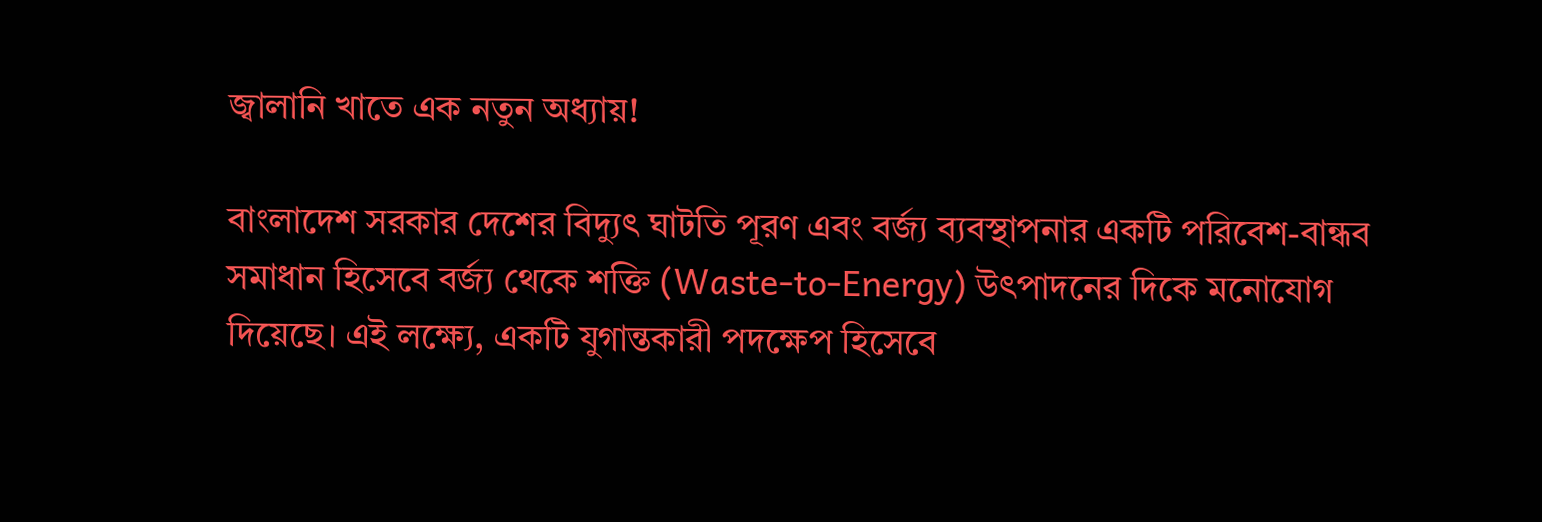জ্বালানি খাতে এক নতুন অধ্যায়!

বাংলাদেশ সরকার দেশের বিদ্যুৎ ঘাটতি পূরণ এবং বর্জ্য ব্যবস্থাপনার একটি পরিবেশ-বান্ধব সমাধান হিসেবে বর্জ্য থেকে শক্তি (Waste-to-Energy) উৎপাদনের দিকে মনোযোগ দিয়েছে। এই লক্ষ্যে, একটি যুগান্তকারী পদক্ষেপ হিসেবে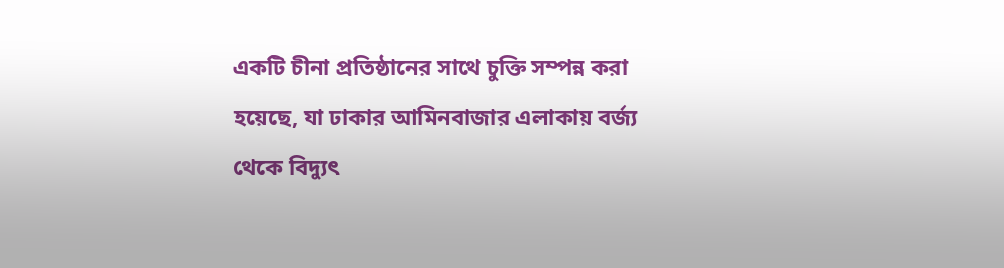একটি চীনা প্রতিষ্ঠানের সাথে চুক্তি সম্পন্ন করা হয়েছে, যা ঢাকার আমিনবাজার এলাকায় বর্জ্য থেকে বিদ্যুৎ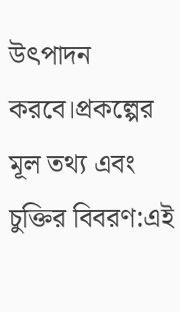উৎপাদন করবে।প্রকল্পের মূল তথ্য এবং চুক্তির বিবরণ:এই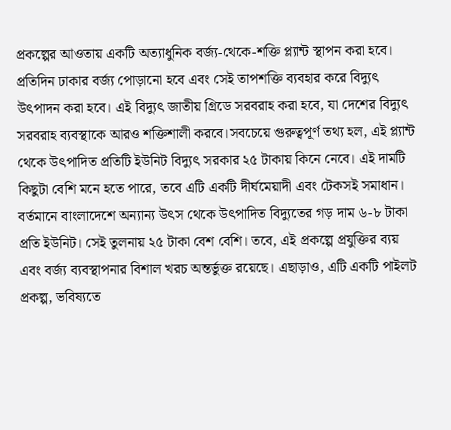প্রকল্পের আওতায় একটি অত্যাধুনিক বর্জ্য-থেকে-শক্তি প্ল্যান্ট স্থাপন করা হবে। প্রতিদিন ঢাকার বর্জ্য পোড়ানো হবে এবং সেই তাপশক্তি ব্যবহার করে বিদ্যুৎ উৎপাদন করা হবে। এই বিদ্যুৎ জাতীয় গ্রিডে সরবরাহ করা হবে, যা দেশের বিদ্যুৎ সরবরাহ ব্যবস্থাকে আরও শক্তিশালী করবে।সবচেয়ে গুরুত্বপূর্ণ তথ্য হল, এই প্ল্যান্ট থেকে উৎপাদিত প্রতিটি ইউনিট বিদ্যুৎ সরকার ২৫ টাকায় কিনে নেবে। এই দামটি কিছুটা বেশি মনে হতে পারে, তবে এটি একটি দীর্ঘমেয়াদী এবং টেকসই সমাধান। বর্তমানে বাংলাদেশে অন্যান্য উৎস থেকে উৎপাদিত বিদ্যুতের গড় দাম ৬-৮ টাকা প্রতি ইউনিট। সেই তুলনায় ২৫ টাকা বেশ বেশি। তবে, এই প্রকল্পে প্রযুক্তির ব্যয় এবং বর্জ্য ব্যবস্থাপনার বিশাল খরচ অন্তর্ভুক্ত রয়েছে। এছাড়াও, এটি একটি পাইলট প্রকল্প, ভবিষ্যতে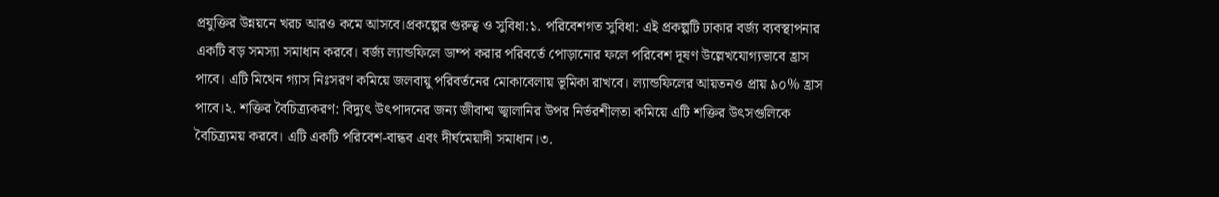প্রযুক্তির উন্নয়নে খরচ আরও কমে আসবে।প্রকল্পের গুরুত্ব ও সুবিধা:১. পরিবেশগত সুবিধা: এই প্রকল্পটি ঢাকার বর্জ্য ব্যবস্থাপনার একটি বড় সমস্যা সমাধান করবে। বর্জ্য ল্যান্ডফিলে ডাম্প করার পরিবর্তে পোড়ানোর ফলে পরিবেশ দূষণ উল্লেখযোগ্যভাবে হ্রাস পাবে। এটি মিথেন গ্যাস নিঃসরণ কমিয়ে জলবায়ু পরিবর্তনের মোকাবেলায় ভূমিকা রাখবে। ল্যান্ডফিলের আয়তনও প্রায় ৯০% হ্রাস পাবে।২. শক্তির বৈচিত্র্যকরণ: বিদ্যুৎ উৎপাদনের জন্য জীবাশ্ম জ্বালানির উপর নির্ভরশীলতা কমিয়ে এটি শক্তির উৎসগুলিকে বৈচিত্র্যময় করবে। এটি একটি পরিবেশ-বান্ধব এবং দীর্ঘমেয়াদী সমাধান।৩.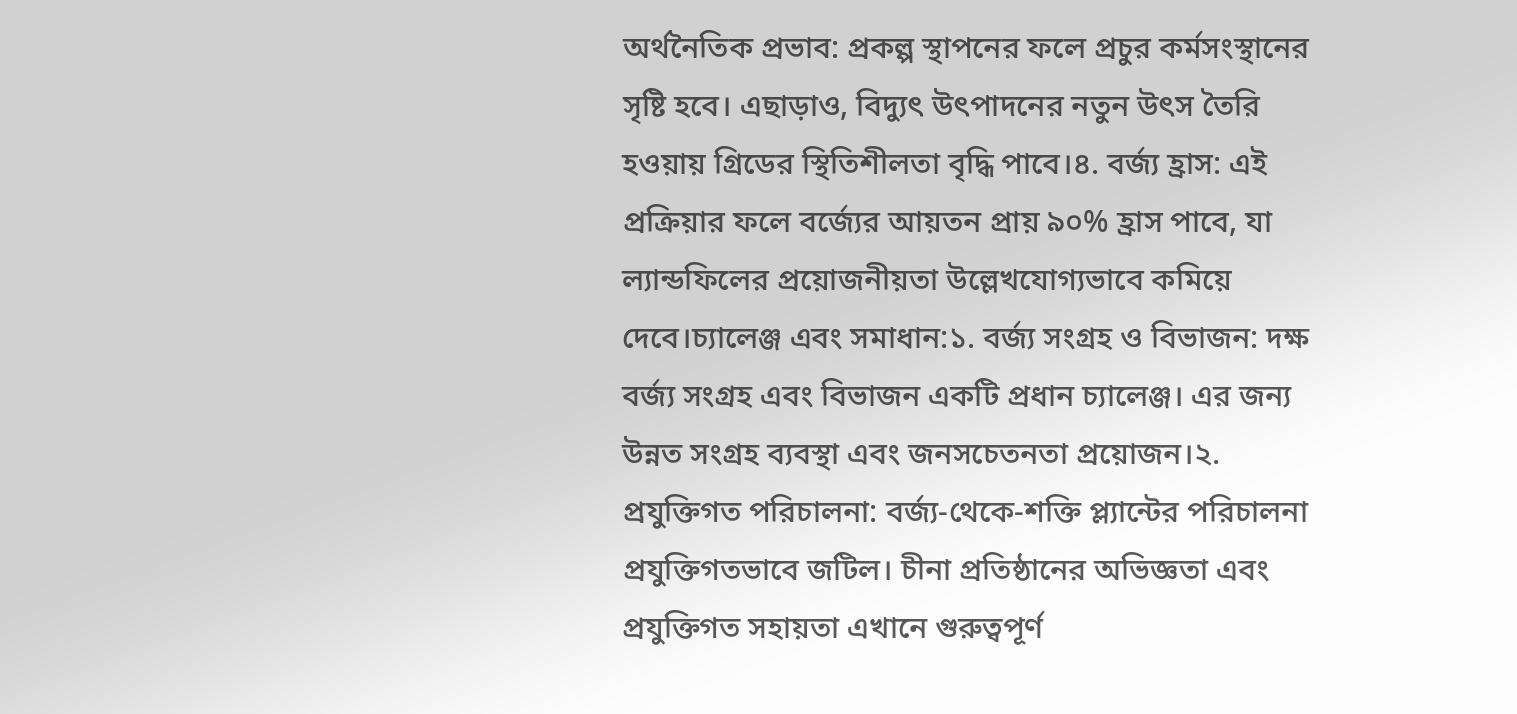অর্থনৈতিক প্রভাব: প্রকল্প স্থাপনের ফলে প্রচুর কর্মসংস্থানের সৃষ্টি হবে। এছাড়াও, বিদ্যুৎ উৎপাদনের নতুন উৎস তৈরি হওয়ায় গ্রিডের স্থিতিশীলতা বৃদ্ধি পাবে।৪. বর্জ্য হ্রাস: এই প্রক্রিয়ার ফলে বর্জ্যের আয়তন প্রায় ৯০% হ্রাস পাবে, যা ল্যান্ডফিলের প্রয়োজনীয়তা উল্লেখযোগ্যভাবে কমিয়ে দেবে।চ্যালেঞ্জ এবং সমাধান:১. বর্জ্য সংগ্রহ ও বিভাজন: দক্ষ বর্জ্য সংগ্রহ এবং বিভাজন একটি প্রধান চ্যালেঞ্জ। এর জন্য উন্নত সংগ্রহ ব্যবস্থা এবং জনসচেতনতা প্রয়োজন।২. প্রযুক্তিগত পরিচালনা: বর্জ্য-থেকে-শক্তি প্ল্যান্টের পরিচালনা প্রযুক্তিগতভাবে জটিল। চীনা প্রতিষ্ঠানের অভিজ্ঞতা এবং প্রযুক্তিগত সহায়তা এখানে গুরুত্বপূর্ণ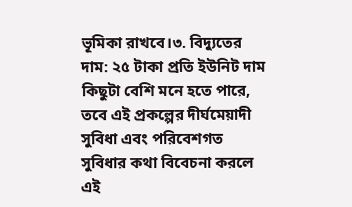ভূমিকা রাখবে।৩. বিদ্যুতের দাম: ২৫ টাকা প্রতি ইউনিট দাম কিছুটা বেশি মনে হতে পারে, তবে এই প্রকল্পের দীর্ঘমেয়াদী সুবিধা এবং পরিবেশগত সুবিধার কথা বিবেচনা করলে এই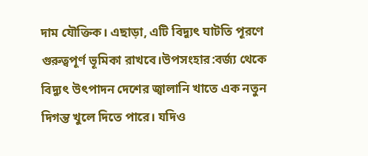দাম যৌক্তিক। এছাড়া, এটি বিদ্যুৎ ঘাটতি পূরণে গুরুত্বপূর্ণ ভূমিকা রাখবে।উপসংহার:বর্জ্য থেকে বিদ্যুৎ উৎপাদন দেশের জ্বালানি খাতে এক নতুন দিগন্ত খুলে দিতে পারে। যদিও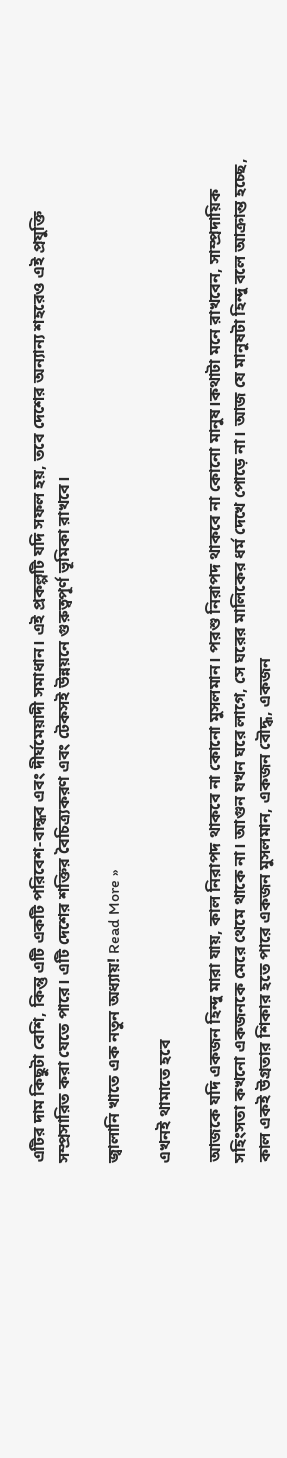এটির দাম কিছুটা বেশি, কিন্তু এটি একটি পরিবেশ-বান্ধব এবং দীর্ঘমেয়াদী সমাধান। এই প্রকল্পটি যদি সফল হয়, তবে দেশের অন্যান্য শহরেও এই প্রযুক্তি সম্প্রসারিত করা যেতে পারে। এটি দেশের শক্তির বৈচিত্র্যকরণ এবং টেকসই উন্নয়নে গুরুত্বপূর্ণ ভূমিকা রাখবে।

জ্বালানি খাতে এক নতুন অধ্যায়! Read More »

এখনই থামাতে হবে

আজকে যদি একজন হিন্দু মারা যায়, কাল নিরাপদ থাকবে না কোনো মুসলমান। পরশু নিরাপদ থাকবে না কোনো মানুষ।কথাটা মনে রাখবেন, সাম্প্রদায়িক সহিংসতা কখনো একজনকে মেরে থেমে থাকে না। আগুন যখন ঘরে লাগে, সে ঘরের মালিকের ধর্ম দেখে পোড়ে না। আজ যে মানুষটা হিন্দু বলে আক্রান্ত হচ্ছে, কাল একই উগ্রতার শিকার হতে পারে একজন মুসলমান, একজন বৌদ্ধ, একজন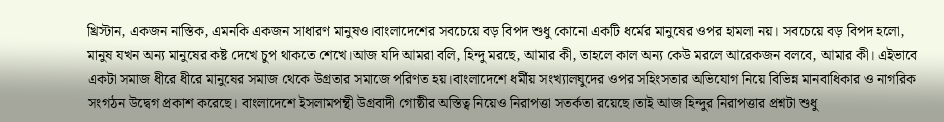খ্রিস্টান, একজন নাস্তিক, এমনকি একজন সাধারণ মানুষও।বাংলাদেশের সবচেয়ে বড় বিপদ শুধু কোনো একটি ধর্মের মানুষের ওপর হামলা নয়। সবচেয়ে বড় বিপদ হলো, মানুষ যখন অন্য মানুষের কষ্ট দেখে চুপ থাকতে শেখে।আজ যদি আমরা বলি, হিন্দু মরছে, আমার কী, তাহলে কাল অন্য কেউ মরলে আরেকজন বলবে, আমার কী। এইভাবে একটা সমাজ ধীরে ধীরে মানুষের সমাজ থেকে উগ্রতার সমাজে পরিণত হয়।বাংলাদেশে ধর্মীয় সংখ্যালঘুদের ওপর সহিংসতার অভিযোগ নিয়ে বিভিন্ন মানবাধিকার ও নাগরিক সংগঠন উদ্বেগ প্রকাশ করেছে। বাংলাদেশে ইসলামপন্থী উগ্রবাদী গোষ্ঠীর অস্তিত্ব নিয়েও নিরাপত্তা সতর্কতা রয়েছে।তাই আজ হিন্দুর নিরাপত্তার প্রশ্নটা শুধু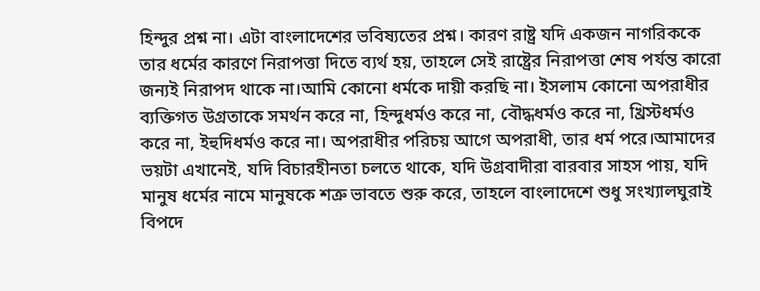হিন্দুর প্রশ্ন না। এটা বাংলাদেশের ভবিষ্যতের প্রশ্ন। কারণ রাষ্ট্র যদি একজন নাগরিককে তার ধর্মের কারণে নিরাপত্তা দিতে ব্যর্থ হয়, তাহলে সেই রাষ্ট্রের নিরাপত্তা শেষ পর্যন্ত কারো জন্যই নিরাপদ থাকে না।আমি কোনো ধর্মকে দায়ী করছি না। ইসলাম কোনো অপরাধীর ব্যক্তিগত উগ্রতাকে সমর্থন করে না, হিন্দুধর্মও করে না, বৌদ্ধধর্মও করে না, খ্রিস্টধর্মও করে না, ইহুদিধর্মও করে না। অপরাধীর পরিচয় আগে অপরাধী, তার ধর্ম পরে।আমাদের ভয়টা এখানেই, যদি বিচারহীনতা চলতে থাকে, যদি উগ্রবাদীরা বারবার সাহস পায়, যদি মানুষ ধর্মের নামে মানুষকে শত্রু ভাবতে শুরু করে, তাহলে বাংলাদেশে শুধু সংখ্যালঘুরাই বিপদে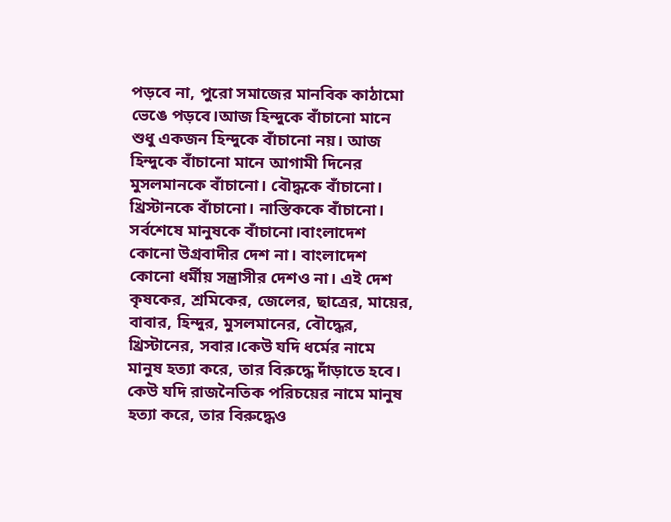পড়বে না, পুরো সমাজের মানবিক কাঠামো ভেঙে পড়বে।আজ হিন্দুকে বাঁচানো মানে শুধু একজন হিন্দুকে বাঁচানো নয়। আজ হিন্দুকে বাঁচানো মানে আগামী দিনের মুসলমানকে বাঁচানো। বৌদ্ধকে বাঁচানো। খ্রিস্টানকে বাঁচানো। নাস্তিককে বাঁচানো। সর্বশেষে মানুষকে বাঁচানো।বাংলাদেশ কোনো উগ্রবাদীর দেশ না। বাংলাদেশ কোনো ধর্মীয় সন্ত্রাসীর দেশও না। এই দেশ কৃষকের, শ্রমিকের, জেলের, ছাত্রের, মায়ের, বাবার, হিন্দুর, মুসলমানের, বৌদ্ধের, খ্রিস্টানের, সবার।কেউ যদি ধর্মের নামে মানুষ হত্যা করে, তার বিরুদ্ধে দাঁড়াতে হবে। কেউ যদি রাজনৈতিক পরিচয়ের নামে মানুষ হত্যা করে, তার বিরুদ্ধেও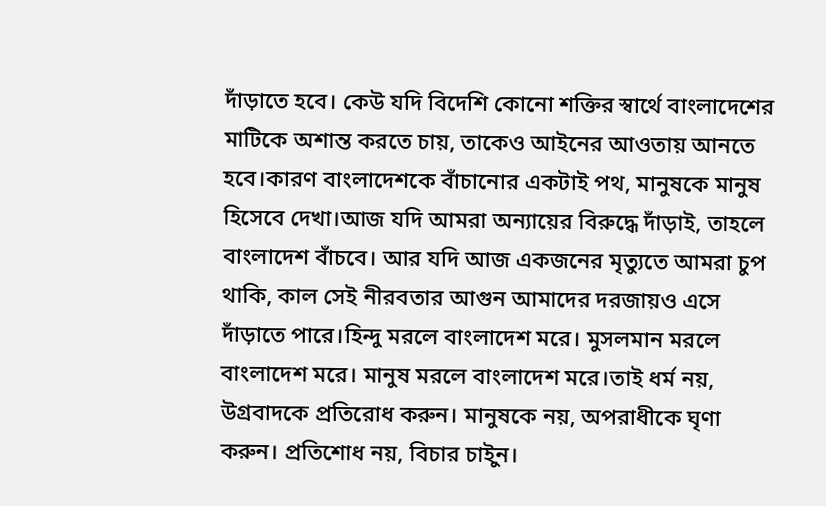দাঁড়াতে হবে। কেউ যদি বিদেশি কোনো শক্তির স্বার্থে বাংলাদেশের মাটিকে অশান্ত করতে চায়, তাকেও আইনের আওতায় আনতে হবে।কারণ বাংলাদেশকে বাঁচানোর একটাই পথ, মানুষকে মানুষ হিসেবে দেখা।আজ যদি আমরা অন্যায়ের বিরুদ্ধে দাঁড়াই, তাহলে বাংলাদেশ বাঁচবে। আর যদি আজ একজনের মৃত্যুতে আমরা চুপ থাকি, কাল সেই নীরবতার আগুন আমাদের দরজায়ও এসে দাঁড়াতে পারে।হিন্দু মরলে বাংলাদেশ মরে। মুসলমান মরলে বাংলাদেশ মরে। মানুষ মরলে বাংলাদেশ মরে।তাই ধর্ম নয়, উগ্রবাদকে প্রতিরোধ করুন। মানুষকে নয়, অপরাধীকে ঘৃণা করুন। প্রতিশোধ নয়, বিচার চাইুন।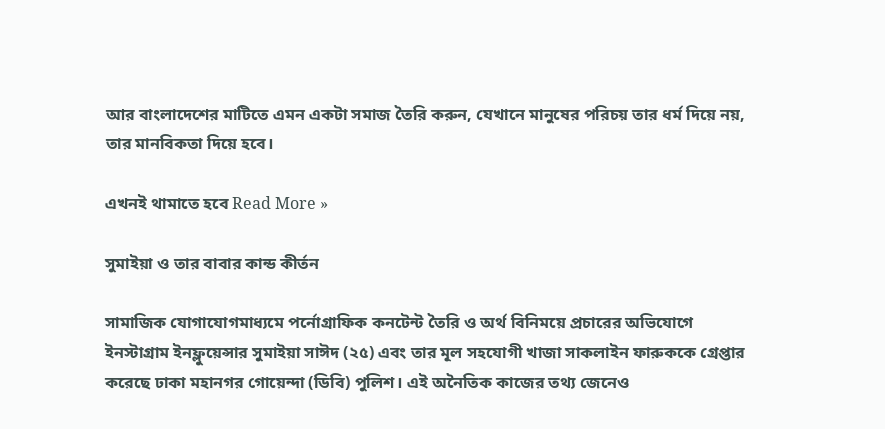আর বাংলাদেশের মাটিতে এমন একটা সমাজ তৈরি করুন, যেখানে মানুষের পরিচয় তার ধর্ম দিয়ে নয়, তার মানবিকতা দিয়ে হবে।

এখনই থামাতে হবে Read More »

সুমাইয়া ও তার বাবার কান্ড কীর্তন

সামাজিক যোগাযোগমাধ্যমে পর্নোগ্রাফিক কনটেন্ট তৈরি ও অর্থ বিনিময়ে প্রচারের অভিযোগে ইনস্টাগ্রাম ইনফ্লুয়েন্সার সুমাইয়া সাঈদ (২৫) এবং তার মূল সহযোগী খাজা সাকলাইন ফারুককে গ্রেপ্তার করেছে ঢাকা মহানগর গোয়েন্দা (ডিবি) পুলিশ। এই অনৈতিক কাজের তথ্য জেনেও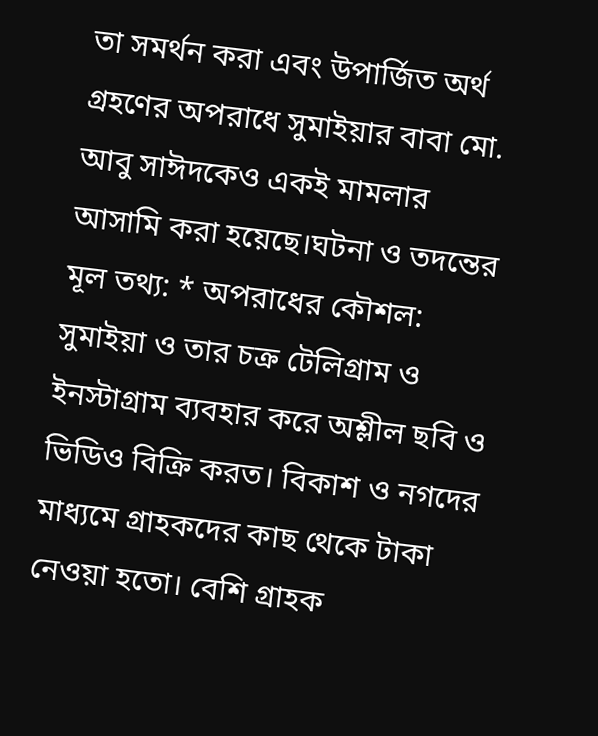তা সমর্থন করা এবং উপার্জিত অর্থ গ্রহণের অপরাধে সুমাইয়ার বাবা মো. আবু সাঈদকেও একই মামলার আসামি করা হয়েছে।ঘটনা ও তদন্তের মূল তথ্য: * অপরাধের কৌশল: সুমাইয়া ও তার চক্র টেলিগ্রাম ও ইনস্টাগ্রাম ব্যবহার করে অশ্লীল ছবি ও ভিডিও বিক্রি করত। বিকাশ ও নগদের মাধ্যমে গ্রাহকদের কাছ থেকে টাকা নেওয়া হতো। বেশি গ্রাহক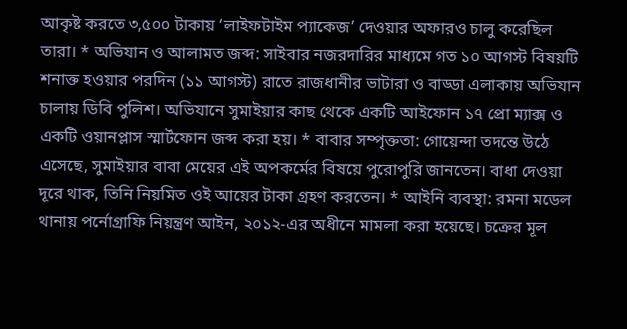আকৃষ্ট করতে ৩,৫০০ টাকায় ‘লাইফটাইম প্যাকেজ’ দেওয়ার অফারও চালু করেছিল তারা। * অভিযান ও আলামত জব্দ: সাইবার নজরদারির মাধ্যমে গত ১০ আগস্ট বিষয়টি শনাক্ত হওয়ার পরদিন (১১ আগস্ট) রাতে রাজধানীর ভাটারা ও বাড্ডা এলাকায় অভিযান চালায় ডিবি পুলিশ। অভিযানে সুমাইয়ার কাছ থেকে একটি আইফোন ১৭ প্রো ম্যাক্স ও একটি ওয়ানপ্লাস স্মার্টফোন জব্দ করা হয়। * বাবার সম্পৃক্ততা: গোয়েন্দা তদন্তে উঠে এসেছে, সুমাইয়ার বাবা মেয়ের এই অপকর্মের বিষয়ে পুরোপুরি জানতেন। বাধা দেওয়া দূরে থাক, তিনি নিয়মিত ওই আয়ের টাকা গ্রহণ করতেন। * আইনি ব্যবস্থা: রমনা মডেল থানায় পর্নোগ্রাফি নিয়ন্ত্রণ আইন, ২০১২-এর অধীনে মামলা করা হয়েছে। চক্রের মূল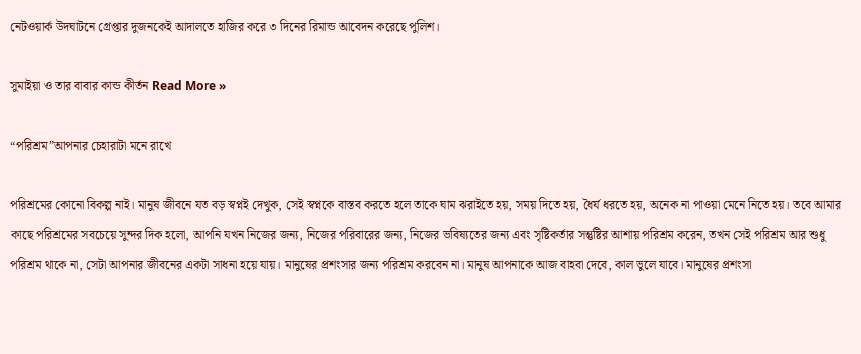নেটওয়ার্ক উদঘাটনে গ্রেপ্তার দুজনকেই আদালতে হাজির করে ৩ দিনের রিমান্ড আবেদন করেছে পুলিশ।

সুমাইয়া ও তার বাবার কান্ড কীর্তন Read More »

“পরিশ্রম”আপনার চেহারাটা মনে রাখে

পরিশ্রমের কোনো বিকল্প নাই। মানুষ জীবনে যত বড় স্বপ্নই দেখুক, সেই স্বপ্নকে বাস্তব করতে হলে তাকে ঘাম ঝরাইতে হয়, সময় দিতে হয়, ধৈর্য ধরতে হয়, অনেক না পাওয়া মেনে নিতে হয়। তবে আমার কাছে পরিশ্রমের সবচেয়ে সুন্দর দিক হলো, আপনি যখন নিজের জন্য, নিজের পরিবারের জন্য, নিজের ভবিষ্যতের জন্য এবং সৃষ্টিকর্তার সন্তুষ্টির আশায় পরিশ্রম করেন, তখন সেই পরিশ্রম আর শুধু পরিশ্রম থাকে না, সেটা আপনার জীবনের একটা সাধনা হয়ে যায়। মানুষের প্রশংসার জন্য পরিশ্রম করবেন না। মানুষ আপনাকে আজ বাহবা দেবে, কাল ভুলে যাবে। মানুষের প্রশংসা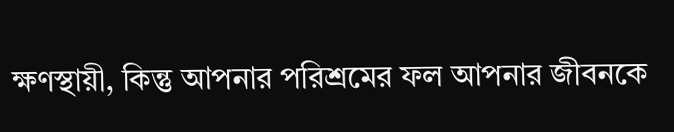ক্ষণস্থায়ী, কিন্তু আপনার পরিশ্রমের ফল আপনার জীবনকে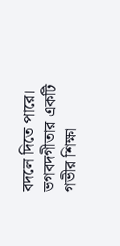বদলে দিতে পারে। ভগবদগীতার একটি গভীর শিক্ষা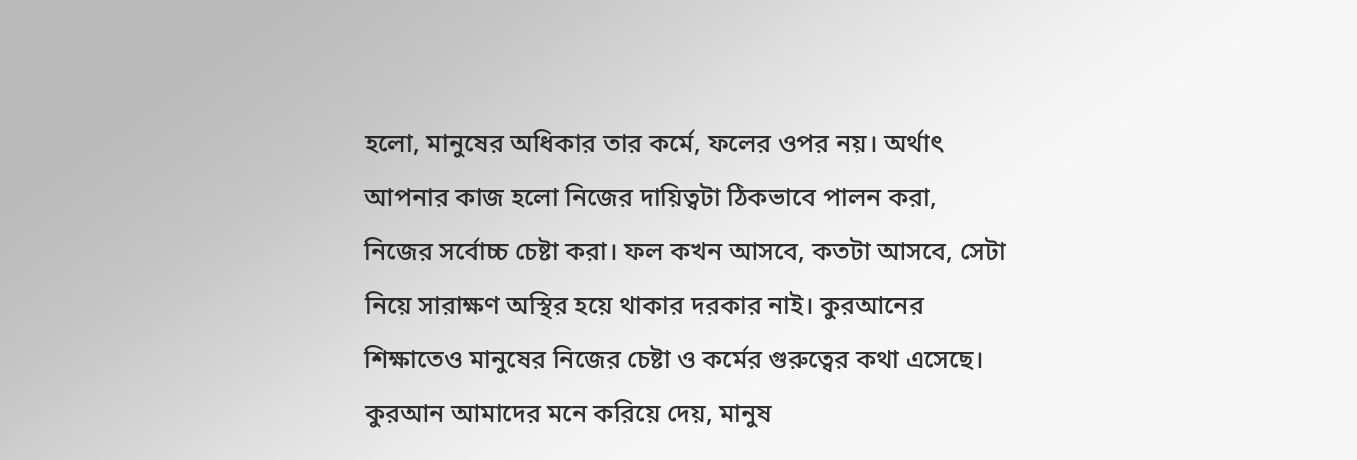হলো, মানুষের অধিকার তার কর্মে, ফলের ওপর নয়। অর্থাৎ আপনার কাজ হলো নিজের দায়িত্বটা ঠিকভাবে পালন করা, নিজের সর্বোচ্চ চেষ্টা করা। ফল কখন আসবে, কতটা আসবে, সেটা নিয়ে সারাক্ষণ অস্থির হয়ে থাকার দরকার নাই। কুরআনের শিক্ষাতেও মানুষের নিজের চেষ্টা ও কর্মের গুরুত্বের কথা এসেছে। কুরআন আমাদের মনে করিয়ে দেয়, মানুষ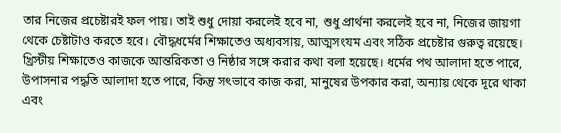তার নিজের প্রচেষ্টারই ফল পায়। তাই শুধু দোয়া করলেই হবে না, শুধু প্রার্থনা করলেই হবে না, নিজের জায়গা থেকে চেষ্টাটাও করতে হবে। বৌদ্ধধর্মের শিক্ষাতেও অধ্যবসায়, আত্মসংযম এবং সঠিক প্রচেষ্টার গুরুত্ব রয়েছে। খ্রিস্টীয় শিক্ষাতেও কাজকে আন্তরিকতা ও নিষ্ঠার সঙ্গে করার কথা বলা হয়েছে। ধর্মের পথ আলাদা হতে পারে, উপাসনার পদ্ধতি আলাদা হতে পারে, কিন্তু সৎভাবে কাজ করা, মানুষের উপকার করা, অন্যায় থেকে দূরে থাকা এবং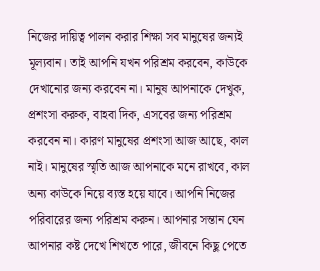নিজের দায়িত্ব পালন করার শিক্ষা সব মানুষের জন্যই মূল্যবান। তাই আপনি যখন পরিশ্রম করবেন, কাউকে দেখানোর জন্য করবেন না। মানুষ আপনাকে দেখুক, প্রশংসা করুক, বাহবা দিক, এসবের জন্য পরিশ্রম করবেন না। কারণ মানুষের প্রশংসা আজ আছে, কাল নাই। মানুষের স্মৃতি আজ আপনাকে মনে রাখবে, কাল অন্য কাউকে নিয়ে ব্যস্ত হয়ে যাবে। আপনি নিজের পরিবারের জন্য পরিশ্রম করুন। আপনার সন্তান যেন আপনার কষ্ট দেখে শিখতে পারে, জীবনে কিছু পেতে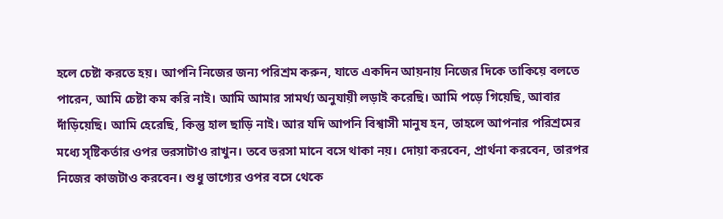হলে চেষ্টা করতে হয়। আপনি নিজের জন্য পরিশ্রম করুন, যাতে একদিন আয়নায় নিজের দিকে তাকিয়ে বলতে পারেন, আমি চেষ্টা কম করি নাই। আমি আমার সামর্থ্য অনুযায়ী লড়াই করেছি। আমি পড়ে গিয়েছি, আবার দাঁড়িয়েছি। আমি হেরেছি, কিন্তু হাল ছাড়ি নাই। আর যদি আপনি বিশ্বাসী মানুষ হন, তাহলে আপনার পরিশ্রমের মধ্যে সৃষ্টিকর্তার ওপর ভরসাটাও রাখুন। তবে ভরসা মানে বসে থাকা নয়। দোয়া করবেন, প্রার্থনা করবেন, তারপর নিজের কাজটাও করবেন। শুধু ভাগ্যের ওপর বসে থেকে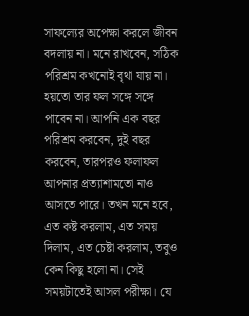সাফল্যের অপেক্ষা করলে জীবন বদলায় না। মনে রাখবেন, সঠিক পরিশ্রম কখনোই বৃথা যায় না। হয়তো তার ফল সঙ্গে সঙ্গে পাবেন না। আপনি এক বছর পরিশ্রম করবেন, দুই বছর করবেন, তারপরও ফলাফল আপনার প্রত্যাশামতো নাও আসতে পারে। তখন মনে হবে, এত কষ্ট করলাম, এত সময় দিলাম, এত চেষ্টা করলাম, তবুও কেন কিছু হলো না। সেই সময়টাতেই আসল পরীক্ষা। যে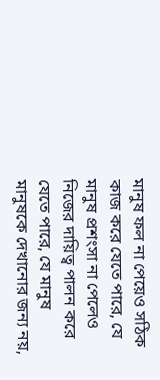মানুষ ফল না পেয়েও সঠিক কাজ করে যেতে পারে, যে মানুষ প্রশংসা না পেলেও নিজের দায়িত্ব পালন করে যেতে পারে, যে মানুষ মানুষকে দেখানোর জন্য নয়,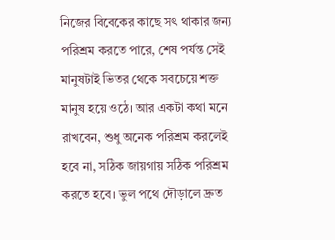নিজের বিবেকের কাছে সৎ থাকার জন্য পরিশ্রম করতে পারে, শেষ পর্যন্ত সেই মানুষটাই ভিতর থেকে সবচেয়ে শক্ত মানুষ হয়ে ওঠে। আর একটা কথা মনে রাখবেন, শুধু অনেক পরিশ্রম করলেই হবে না, সঠিক জায়গায় সঠিক পরিশ্রম করতে হবে। ভুল পথে দৌড়ালে দ্রুত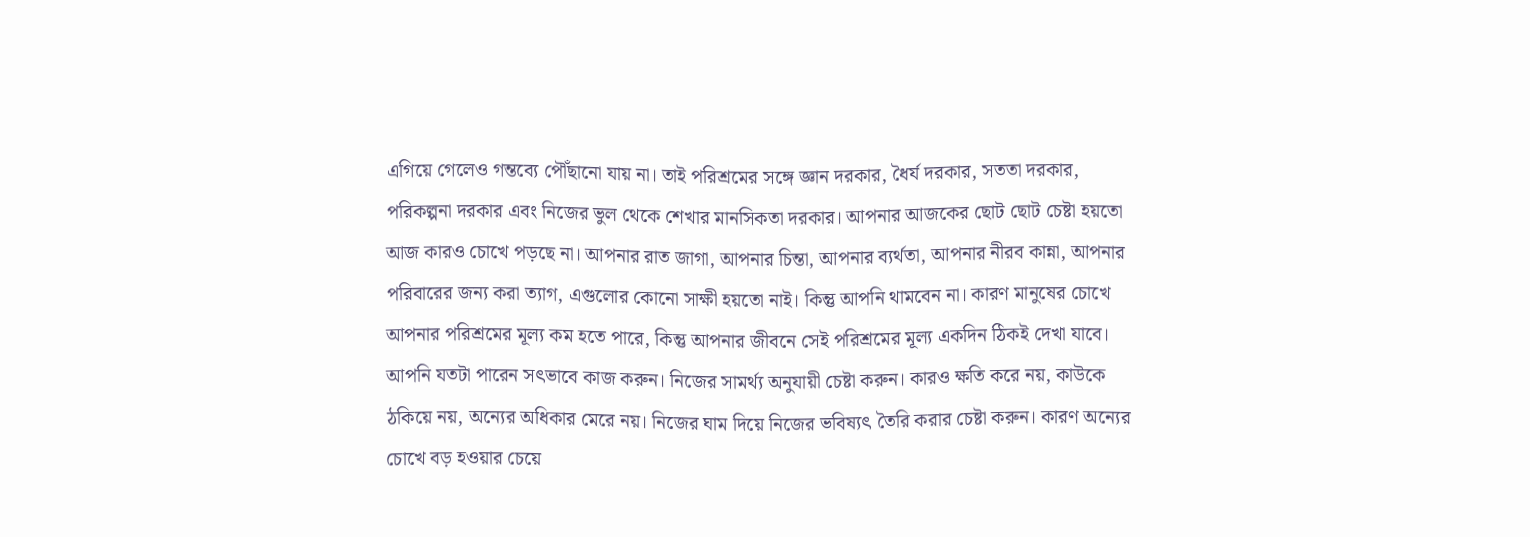এগিয়ে গেলেও গন্তব্যে পৌঁছানো যায় না। তাই পরিশ্রমের সঙ্গে জ্ঞান দরকার, ধৈর্য দরকার, সততা দরকার, পরিকল্পনা দরকার এবং নিজের ভুল থেকে শেখার মানসিকতা দরকার। আপনার আজকের ছোট ছোট চেষ্টা হয়তো আজ কারও চোখে পড়ছে না। আপনার রাত জাগা, আপনার চিন্তা, আপনার ব্যর্থতা, আপনার নীরব কান্না, আপনার পরিবারের জন্য করা ত্যাগ, এগুলোর কোনো সাক্ষী হয়তো নাই। কিন্তু আপনি থামবেন না। কারণ মানুষের চোখে আপনার পরিশ্রমের মূল্য কম হতে পারে, কিন্তু আপনার জীবনে সেই পরিশ্রমের মূল্য একদিন ঠিকই দেখা যাবে। আপনি যতটা পারেন সৎভাবে কাজ করুন। নিজের সামর্থ্য অনুযায়ী চেষ্টা করুন। কারও ক্ষতি করে নয়, কাউকে ঠকিয়ে নয়, অন্যের অধিকার মেরে নয়। নিজের ঘাম দিয়ে নিজের ভবিষ্যৎ তৈরি করার চেষ্টা করুন। কারণ অন্যের চোখে বড় হওয়ার চেয়ে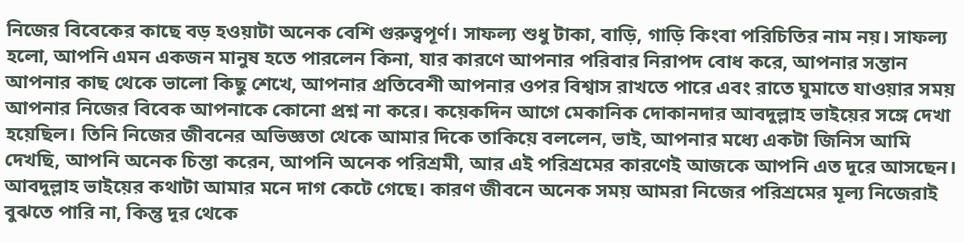নিজের বিবেকের কাছে বড় হওয়াটা অনেক বেশি গুরুত্বপূর্ণ। সাফল্য শুধু টাকা, বাড়ি, গাড়ি কিংবা পরিচিতির নাম নয়। সাফল্য হলো, আপনি এমন একজন মানুষ হতে পারলেন কিনা, যার কারণে আপনার পরিবার নিরাপদ বোধ করে, আপনার সন্তান আপনার কাছ থেকে ভালো কিছু শেখে, আপনার প্রতিবেশী আপনার ওপর বিশ্বাস রাখতে পারে এবং রাতে ঘুমাতে যাওয়ার সময় আপনার নিজের বিবেক আপনাকে কোনো প্রশ্ন না করে। কয়েকদিন আগে মেকানিক দোকানদার আবদুল্লাহ ভাইয়ের সঙ্গে দেখা হয়েছিল। তিনি নিজের জীবনের অভিজ্ঞতা থেকে আমার দিকে তাকিয়ে বললেন, ভাই, আপনার মধ্যে একটা জিনিস আমি দেখছি, আপনি অনেক চিন্তা করেন, আপনি অনেক পরিশ্রমী, আর এই পরিশ্রমের কারণেই আজকে আপনি এত দূরে আসছেন। আবদুল্লাহ ভাইয়ের কথাটা আমার মনে দাগ কেটে গেছে। কারণ জীবনে অনেক সময় আমরা নিজের পরিশ্রমের মূল্য নিজেরাই বুঝতে পারি না, কিন্তু দূর থেকে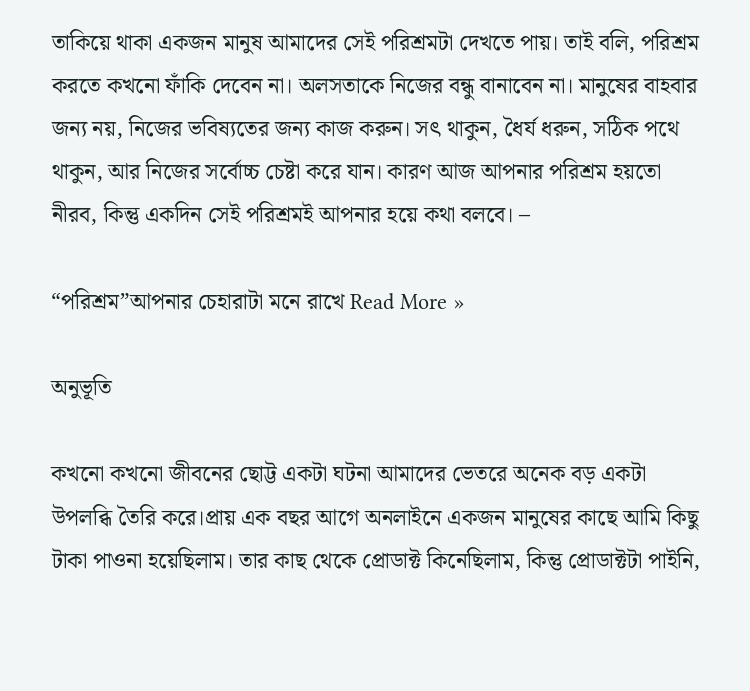তাকিয়ে থাকা একজন মানুষ আমাদের সেই পরিশ্রমটা দেখতে পায়। তাই বলি, পরিশ্রম করতে কখনো ফাঁকি দেবেন না। অলসতাকে নিজের বন্ধু বানাবেন না। মানুষের বাহবার জন্য নয়, নিজের ভবিষ্যতের জন্য কাজ করুন। সৎ থাকুন, ধৈর্য ধরুন, সঠিক পথে থাকুন, আর নিজের সর্বোচ্চ চেষ্টা করে যান। কারণ আজ আপনার পরিশ্রম হয়তো নীরব, কিন্তু একদিন সেই পরিশ্রমই আপনার হয়ে কথা বলবে। –

“পরিশ্রম”আপনার চেহারাটা মনে রাখে Read More »

অনুভূতি

কখনো কখনো জীবনের ছোট্ট একটা ঘটনা আমাদের ভেতরে অনেক বড় একটা উপলব্ধি তৈরি করে।প্রায় এক বছর আগে অনলাইনে একজন মানুষের কাছে আমি কিছু টাকা পাওনা হয়েছিলাম। তার কাছ থেকে প্রোডাক্ট কিনেছিলাম, কিন্তু প্রোডাক্টটা পাইনি,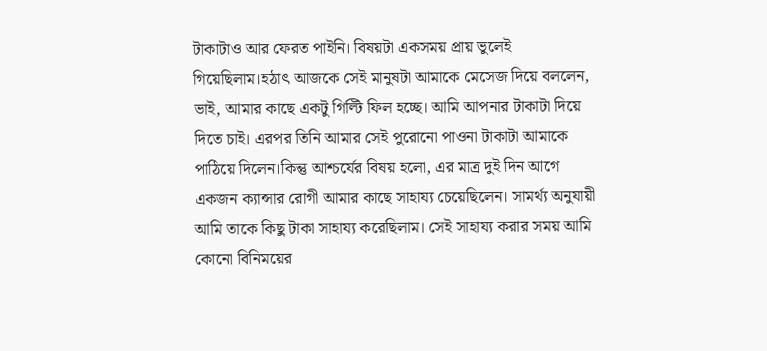টাকাটাও আর ফেরত পাইনি। বিষয়টা একসময় প্রায় ভুলেই গিয়েছিলাম।হঠাৎ আজকে সেই মানুষটা আমাকে মেসেজ দিয়ে বললেন, ভাই, আমার কাছে একটু গিল্টি ফিল হচ্ছে। আমি আপনার টাকাটা দিয়ে দিতে চাই। এরপর তিনি আমার সেই পুরোনো পাওনা টাকাটা আমাকে পাঠিয়ে দিলেন।কিন্তু আশ্চর্যের বিষয় হলো, এর মাত্র দুই দিন আগে একজন ক্যান্সার রোগী আমার কাছে সাহায্য চেয়েছিলেন। সামর্থ্য অনুযায়ী আমি তাকে কিছু টাকা সাহায্য করেছিলাম। সেই সাহায্য করার সময় আমি কোনো বিনিময়ের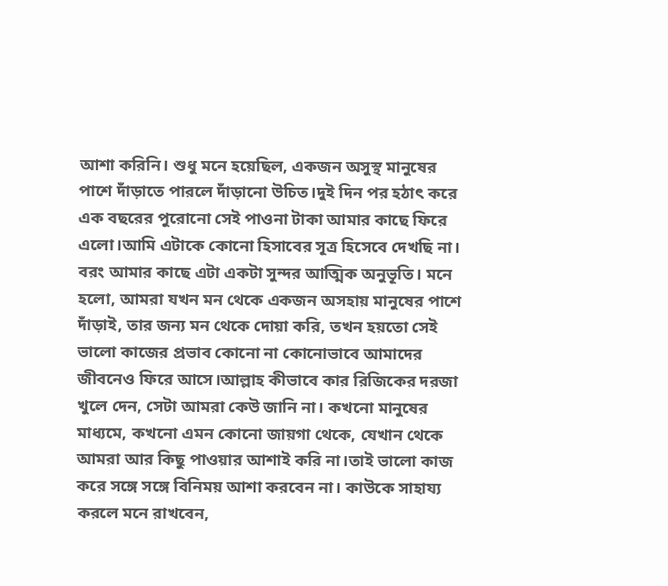আশা করিনি। শুধু মনে হয়েছিল, একজন অসুস্থ মানুষের পাশে দাঁড়াতে পারলে দাঁড়ানো উচিত।দুই দিন পর হঠাৎ করে এক বছরের পুরোনো সেই পাওনা টাকা আমার কাছে ফিরে এলো।আমি এটাকে কোনো হিসাবের সূত্র হিসেবে দেখছি না। বরং আমার কাছে এটা একটা সুন্দর আত্মিক অনুভূতি। মনে হলো, আমরা যখন মন থেকে একজন অসহায় মানুষের পাশে দাঁড়াই, তার জন্য মন থেকে দোয়া করি, তখন হয়তো সেই ভালো কাজের প্রভাব কোনো না কোনোভাবে আমাদের জীবনেও ফিরে আসে।আল্লাহ কীভাবে কার রিজিকের দরজা খুলে দেন, সেটা আমরা কেউ জানি না। কখনো মানুষের মাধ্যমে, কখনো এমন কোনো জায়গা থেকে, যেখান থেকে আমরা আর কিছু পাওয়ার আশাই করি না।তাই ভালো কাজ করে সঙ্গে সঙ্গে বিনিময় আশা করবেন না। কাউকে সাহায্য করলে মনে রাখবেন,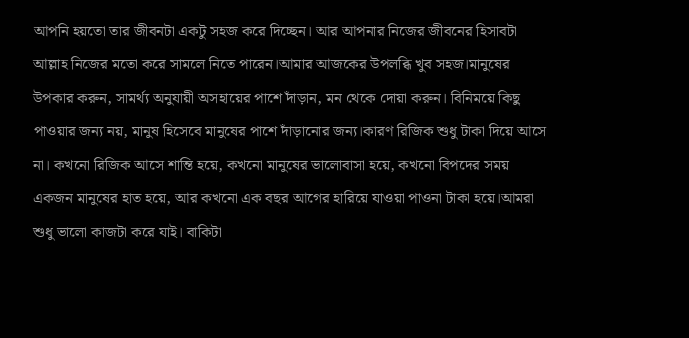আপনি হয়তো তার জীবনটা একটু সহজ করে দিচ্ছেন। আর আপনার নিজের জীবনের হিসাবটা আল্লাহ নিজের মতো করে সামলে নিতে পারেন।আমার আজকের উপলব্ধি খুব সহজ।মানুষের উপকার করুন, সামর্থ্য অনুযায়ী অসহায়ের পাশে দাঁড়ান, মন থেকে দোয়া করুন। বিনিময়ে কিছু পাওয়ার জন্য নয়, মানুষ হিসেবে মানুষের পাশে দাঁড়ানোর জন্য।কারণ রিজিক শুধু টাকা দিয়ে আসে না। কখনো রিজিক আসে শান্তি হয়ে, কখনো মানুষের ভালোবাসা হয়ে, কখনো বিপদের সময় একজন মানুষের হাত হয়ে, আর কখনো এক বছর আগের হারিয়ে যাওয়া পাওনা টাকা হয়ে।আমরা শুধু ভালো কাজটা করে যাই। বাকিটা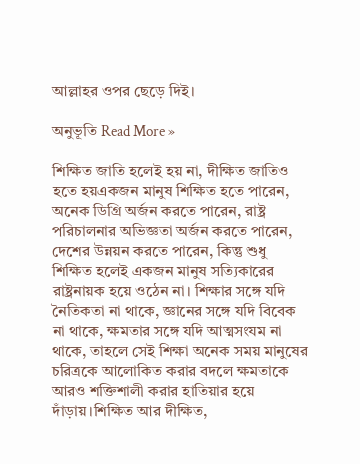আল্লাহর ওপর ছেড়ে দিই।

অনুভূতি Read More »

শিক্ষিত জাতি হলেই হয় না, দীক্ষিত জাতিও হতে হয়একজন মানুষ শিক্ষিত হতে পারেন, অনেক ডিগ্রি অর্জন করতে পারেন, রাষ্ট্র পরিচালনার অভিজ্ঞতা অর্জন করতে পারেন, দেশের উন্নয়ন করতে পারেন, কিন্তু শুধু শিক্ষিত হলেই একজন মানুষ সত্যিকারের রাষ্ট্রনায়ক হয়ে ওঠেন না। শিক্ষার সঙ্গে যদি নৈতিকতা না থাকে, জ্ঞানের সঙ্গে যদি বিবেক না থাকে, ক্ষমতার সঙ্গে যদি আত্মসংযম না থাকে, তাহলে সেই শিক্ষা অনেক সময় মানুষের চরিত্রকে আলোকিত করার বদলে ক্ষমতাকে আরও শক্তিশালী করার হাতিয়ার হয়ে দাঁড়ায়।শিক্ষিত আর দীক্ষিত,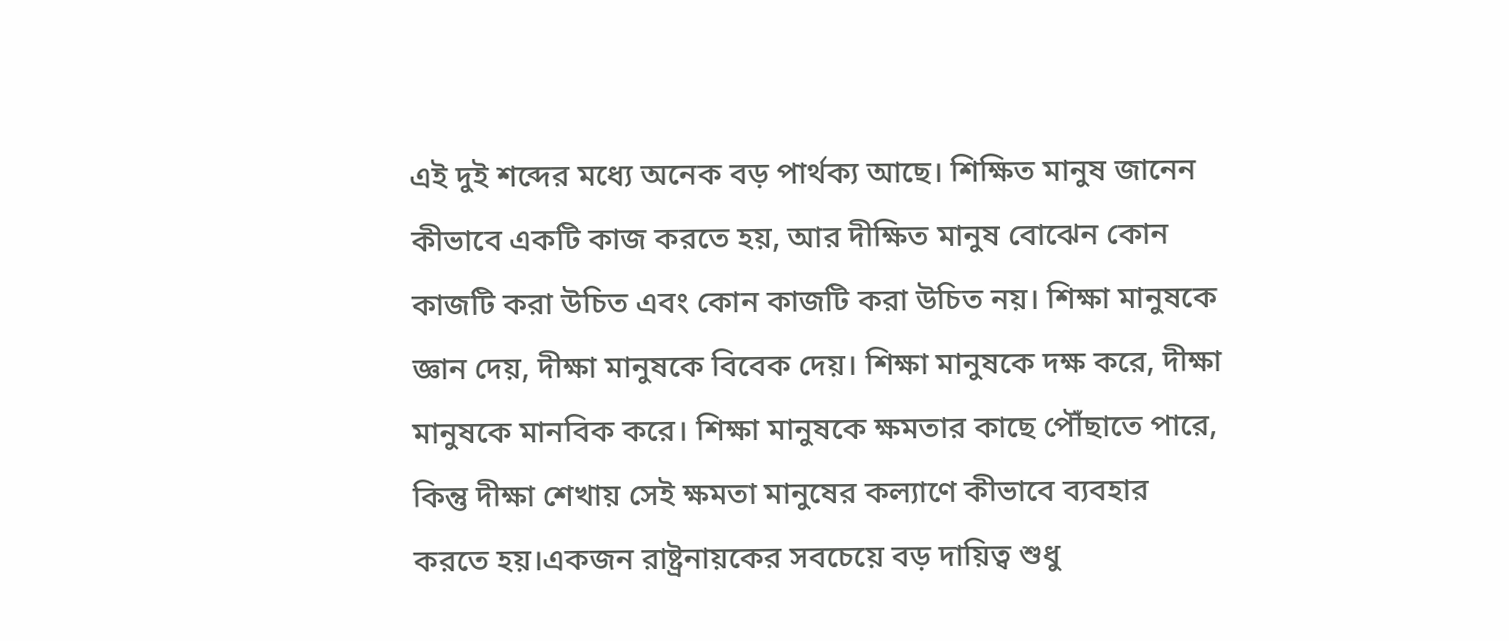এই দুই শব্দের মধ্যে অনেক বড় পার্থক্য আছে। শিক্ষিত মানুষ জানেন কীভাবে একটি কাজ করতে হয়, আর দীক্ষিত মানুষ বোঝেন কোন কাজটি করা উচিত এবং কোন কাজটি করা উচিত নয়। শিক্ষা মানুষকে জ্ঞান দেয়, দীক্ষা মানুষকে বিবেক দেয়। শিক্ষা মানুষকে দক্ষ করে, দীক্ষা মানুষকে মানবিক করে। শিক্ষা মানুষকে ক্ষমতার কাছে পৌঁছাতে পারে, কিন্তু দীক্ষা শেখায় সেই ক্ষমতা মানুষের কল্যাণে কীভাবে ব্যবহার করতে হয়।একজন রাষ্ট্রনায়কের সবচেয়ে বড় দায়িত্ব শুধু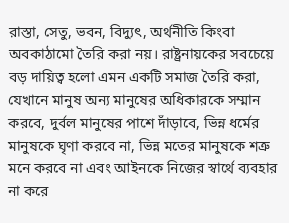রাস্তা, সেতু, ভবন, বিদ্যুৎ, অর্থনীতি কিংবা অবকাঠামো তৈরি করা নয়। রাষ্ট্রনায়কের সবচেয়ে বড় দায়িত্ব হলো এমন একটি সমাজ তৈরি করা, যেখানে মানুষ অন্য মানুষের অধিকারকে সম্মান করবে, দুর্বল মানুষের পাশে দাঁড়াবে, ভিন্ন ধর্মের মানুষকে ঘৃণা করবে না, ভিন্ন মতের মানুষকে শত্রু মনে করবে না এবং আইনকে নিজের স্বার্থে ব্যবহার না করে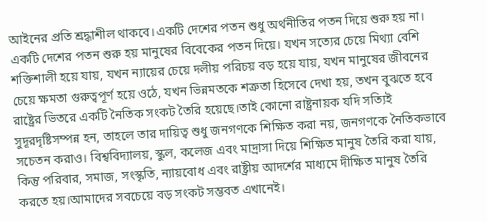আইনের প্রতি শ্রদ্ধাশীল থাকবে।একটি দেশের পতন শুধু অর্থনীতির পতন দিয়ে শুরু হয় না। একটি দেশের পতন শুরু হয় মানুষের বিবেকের পতন দিয়ে। যখন সত্যের চেয়ে মিথ্যা বেশি শক্তিশালী হয়ে যায়, যখন ন্যায়ের চেয়ে দলীয় পরিচয় বড় হয়ে যায়, যখন মানুষের জীবনের চেয়ে ক্ষমতা গুরুত্বপূর্ণ হয়ে ওঠে, যখন ভিন্নমতকে শত্রুতা হিসেবে দেখা হয়, তখন বুঝতে হবে রাষ্ট্রের ভিতরে একটি নৈতিক সংকট তৈরি হয়েছে।তাই কোনো রাষ্ট্রনায়ক যদি সত্যিই সুদূরদৃষ্টিসম্পন্ন হন, তাহলে তার দায়িত্ব শুধু জনগণকে শিক্ষিত করা নয়, জনগণকে নৈতিকভাবে সচেতন করাও। বিশ্ববিদ্যালয়, স্কুল, কলেজ এবং মাদ্রাসা দিয়ে শিক্ষিত মানুষ তৈরি করা যায়, কিন্তু পরিবার, সমাজ, সংস্কৃতি, ন্যায়বোধ এবং রাষ্ট্রীয় আদর্শের মাধ্যমে দীক্ষিত মানুষ তৈরি করতে হয়।আমাদের সবচেয়ে বড় সংকট সম্ভবত এখানেই।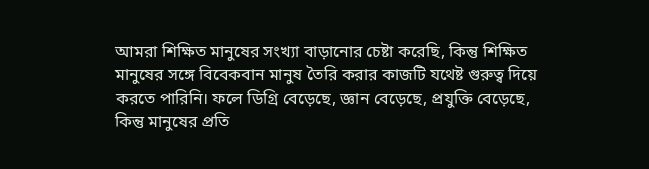আমরা শিক্ষিত মানুষের সংখ্যা বাড়ানোর চেষ্টা করেছি, কিন্তু শিক্ষিত মানুষের সঙ্গে বিবেকবান মানুষ তৈরি করার কাজটি যথেষ্ট গুরুত্ব দিয়ে করতে পারিনি। ফলে ডিগ্রি বেড়েছে, জ্ঞান বেড়েছে, প্রযুক্তি বেড়েছে, কিন্তু মানুষের প্রতি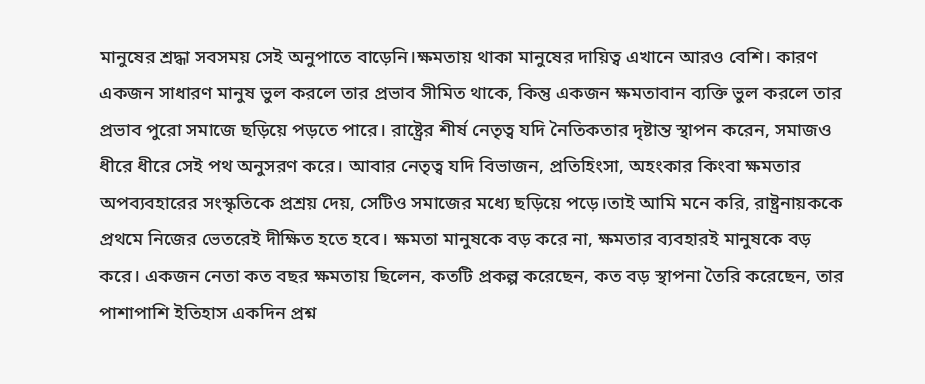মানুষের শ্রদ্ধা সবসময় সেই অনুপাতে বাড়েনি।ক্ষমতায় থাকা মানুষের দায়িত্ব এখানে আরও বেশি। কারণ একজন সাধারণ মানুষ ভুল করলে তার প্রভাব সীমিত থাকে, কিন্তু একজন ক্ষমতাবান ব্যক্তি ভুল করলে তার প্রভাব পুরো সমাজে ছড়িয়ে পড়তে পারে। রাষ্ট্রের শীর্ষ নেতৃত্ব যদি নৈতিকতার দৃষ্টান্ত স্থাপন করেন, সমাজও ধীরে ধীরে সেই পথ অনুসরণ করে। আবার নেতৃত্ব যদি বিভাজন, প্রতিহিংসা, অহংকার কিংবা ক্ষমতার অপব্যবহারের সংস্কৃতিকে প্রশ্রয় দেয়, সেটিও সমাজের মধ্যে ছড়িয়ে পড়ে।তাই আমি মনে করি, রাষ্ট্রনায়ককে প্রথমে নিজের ভেতরেই দীক্ষিত হতে হবে। ক্ষমতা মানুষকে বড় করে না, ক্ষমতার ব্যবহারই মানুষকে বড় করে। একজন নেতা কত বছর ক্ষমতায় ছিলেন, কতটি প্রকল্প করেছেন, কত বড় স্থাপনা তৈরি করেছেন, তার পাশাপাশি ইতিহাস একদিন প্রশ্ন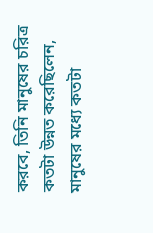করবে, তিনি মানুষের চরিত্র কতটা উন্নত করেছিলেন, মানুষের মধ্যে কতটা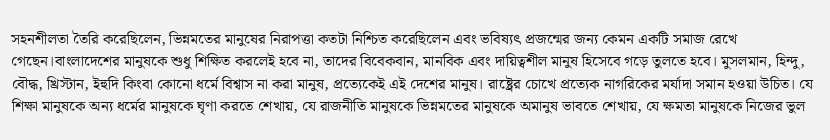সহনশীলতা তৈরি করেছিলেন, ভিন্নমতের মানুষের নিরাপত্তা কতটা নিশ্চিত করেছিলেন এবং ভবিষ্যৎ প্রজন্মের জন্য কেমন একটি সমাজ রেখে গেছেন।বাংলাদেশের মানুষকে শুধু শিক্ষিত করলেই হবে না, তাদের বিবেকবান, মানবিক এবং দায়িত্বশীল মানুষ হিসেবে গড়ে তুলতে হবে। মুসলমান, হিন্দু, বৌদ্ধ, খ্রিস্টান, ইহুদি কিংবা কোনো ধর্মে বিশ্বাস না করা মানুষ, প্রত্যেকেই এই দেশের মানুষ। রাষ্ট্রের চোখে প্রত্যেক নাগরিকের মর্যাদা সমান হওয়া উচিত। যে শিক্ষা মানুষকে অন্য ধর্মের মানুষকে ঘৃণা করতে শেখায়, যে রাজনীতি মানুষকে ভিন্নমতের মানুষকে অমানুষ ভাবতে শেখায়, যে ক্ষমতা মানুষকে নিজের ভুল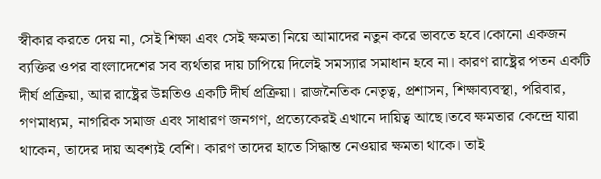স্বীকার করতে দেয় না, সেই শিক্ষা এবং সেই ক্ষমতা নিয়ে আমাদের নতুন করে ভাবতে হবে।কোনো একজন ব্যক্তির ওপর বাংলাদেশের সব ব্যর্থতার দায় চাপিয়ে দিলেই সমস্যার সমাধান হবে না। কারণ রাষ্ট্রের পতন একটি দীর্ঘ প্রক্রিয়া, আর রাষ্ট্রের উন্নতিও একটি দীর্ঘ প্রক্রিয়া। রাজনৈতিক নেতৃত্ব, প্রশাসন, শিক্ষাব্যবস্থা, পরিবার, গণমাধ্যম, নাগরিক সমাজ এবং সাধারণ জনগণ, প্রত্যেকেরই এখানে দায়িত্ব আছে।তবে ক্ষমতার কেন্দ্রে যারা থাকেন, তাদের দায় অবশ্যই বেশি। কারণ তাদের হাতে সিদ্ধান্ত নেওয়ার ক্ষমতা থাকে। তাই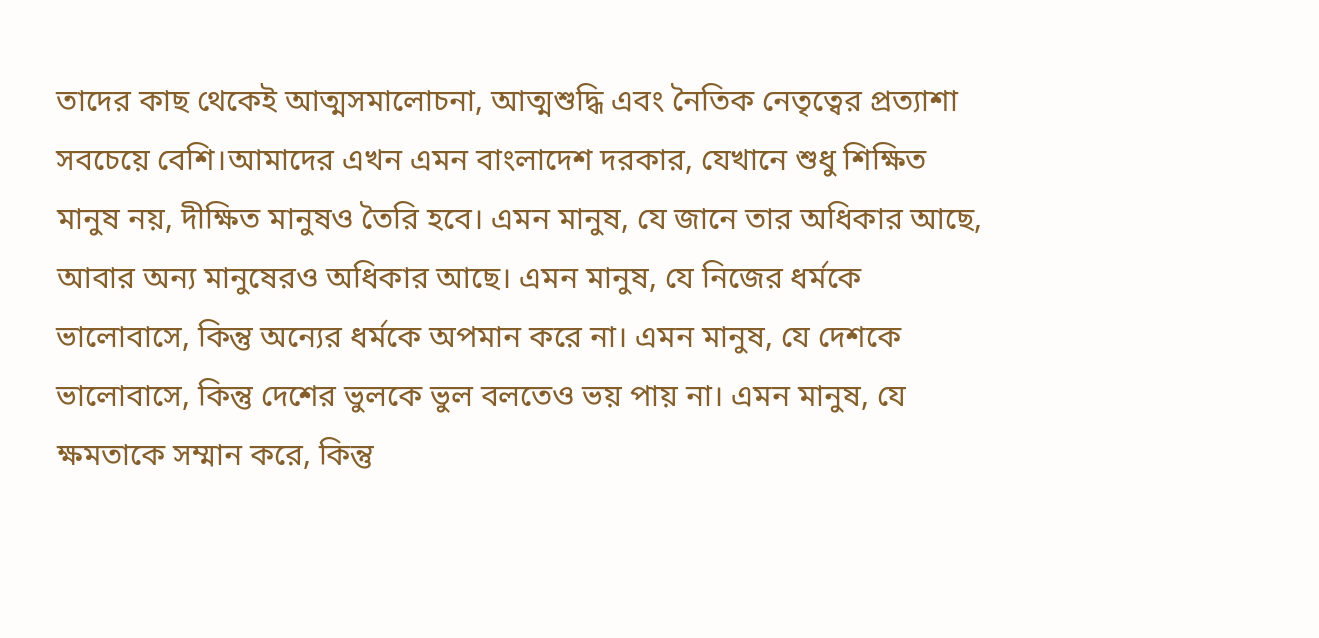তাদের কাছ থেকেই আত্মসমালোচনা, আত্মশুদ্ধি এবং নৈতিক নেতৃত্বের প্রত্যাশা সবচেয়ে বেশি।আমাদের এখন এমন বাংলাদেশ দরকার, যেখানে শুধু শিক্ষিত মানুষ নয়, দীক্ষিত মানুষও তৈরি হবে। এমন মানুষ, যে জানে তার অধিকার আছে, আবার অন্য মানুষেরও অধিকার আছে। এমন মানুষ, যে নিজের ধর্মকে ভালোবাসে, কিন্তু অন্যের ধর্মকে অপমান করে না। এমন মানুষ, যে দেশকে ভালোবাসে, কিন্তু দেশের ভুলকে ভুল বলতেও ভয় পায় না। এমন মানুষ, যে ক্ষমতাকে সম্মান করে, কিন্তু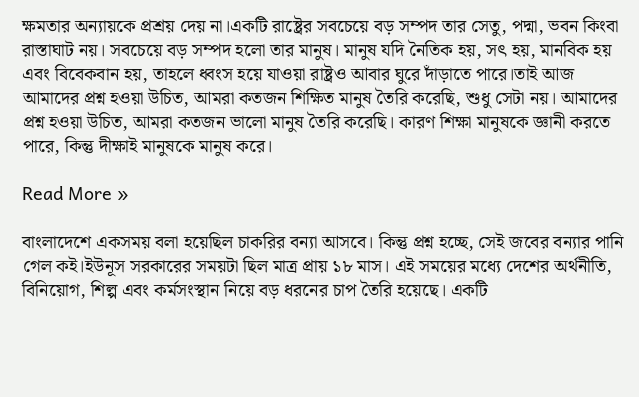ক্ষমতার অন্যায়কে প্রশ্রয় দেয় না।একটি রাষ্ট্রের সবচেয়ে বড় সম্পদ তার সেতু, পদ্মা, ভবন কিংবা রাস্তাঘাট নয়। সবচেয়ে বড় সম্পদ হলো তার মানুষ। মানুষ যদি নৈতিক হয়, সৎ হয়, মানবিক হয় এবং বিবেকবান হয়, তাহলে ধ্বংস হয়ে যাওয়া রাষ্ট্রও আবার ঘুরে দাঁড়াতে পারে।তাই আজ আমাদের প্রশ্ন হওয়া উচিত, আমরা কতজন শিক্ষিত মানুষ তৈরি করেছি, শুধু সেটা নয়। আমাদের প্রশ্ন হওয়া উচিত, আমরা কতজন ভালো মানুষ তৈরি করেছি। কারণ শিক্ষা মানুষকে জ্ঞানী করতে পারে, কিন্তু দীক্ষাই মানুষকে মানুষ করে।

Read More »

বাংলাদেশে একসময় বলা হয়েছিল চাকরির বন্যা আসবে। কিন্তু প্রশ্ন হচ্ছে, সেই জবের বন্যার পানি গেল কই।ইউনূস সরকারের সময়টা ছিল মাত্র প্রায় ১৮ মাস। এই সময়ের মধ্যে দেশের অর্থনীতি, বিনিয়োগ, শিল্প এবং কর্মসংস্থান নিয়ে বড় ধরনের চাপ তৈরি হয়েছে। একটি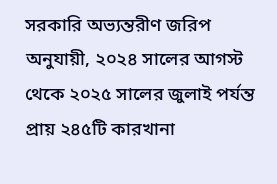সরকারি অভ্যন্তরীণ জরিপ অনুযায়ী, ২০২৪ সালের আগস্ট থেকে ২০২৫ সালের জুলাই পর্যন্ত প্রায় ২৪৫টি কারখানা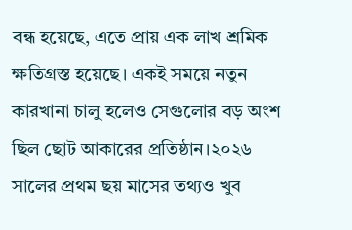বন্ধ হয়েছে, এতে প্রায় এক লাখ শ্রমিক ক্ষতিগ্রস্ত হয়েছে। একই সময়ে নতুন কারখানা চালু হলেও সেগুলোর বড় অংশ ছিল ছোট আকারের প্রতিষ্ঠান।২০২৬ সালের প্রথম ছয় মাসের তথ্যও খুব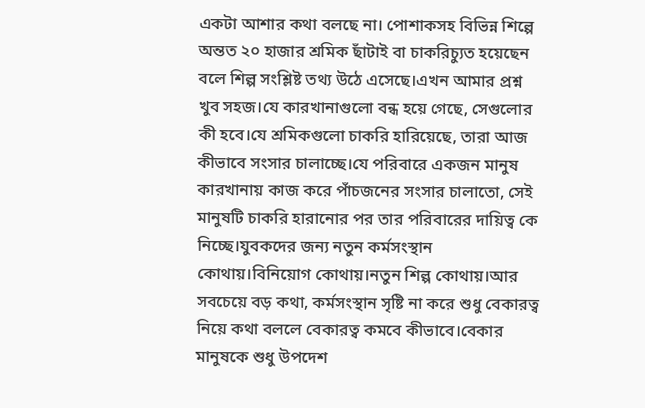একটা আশার কথা বলছে না। পোশাকসহ বিভিন্ন শিল্পে অন্তত ২০ হাজার শ্রমিক ছাঁটাই বা চাকরিচ্যুত হয়েছেন বলে শিল্প সংশ্লিষ্ট তথ্য উঠে এসেছে।এখন আমার প্রশ্ন খুব সহজ।যে কারখানাগুলো বন্ধ হয়ে গেছে, সেগুলোর কী হবে।যে শ্রমিকগুলো চাকরি হারিয়েছে, তারা আজ কীভাবে সংসার চালাচ্ছে।যে পরিবারে একজন মানুষ কারখানায় কাজ করে পাঁচজনের সংসার চালাতো, সেই মানুষটি চাকরি হারানোর পর তার পরিবারের দায়িত্ব কে নিচ্ছে।যুবকদের জন্য নতুন কর্মসংস্থান কোথায়।বিনিয়োগ কোথায়।নতুন শিল্প কোথায়।আর সবচেয়ে বড় কথা, কর্মসংস্থান সৃষ্টি না করে শুধু বেকারত্ব নিয়ে কথা বললে বেকারত্ব কমবে কীভাবে।বেকার মানুষকে শুধু উপদেশ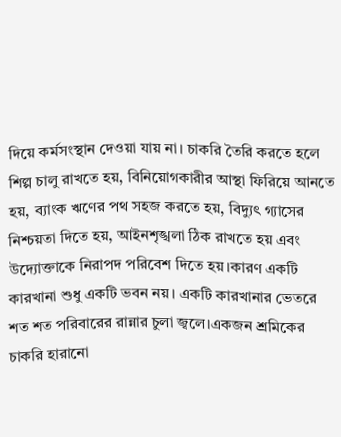দিয়ে কর্মসংস্থান দেওয়া যায় না। চাকরি তৈরি করতে হলে শিল্প চালু রাখতে হয়, বিনিয়োগকারীর আস্থা ফিরিয়ে আনতে হয়, ব্যাংক ঋণের পথ সহজ করতে হয়, বিদ্যুৎ গ্যাসের নিশ্চয়তা দিতে হয়, আইনশৃঙ্খলা ঠিক রাখতে হয় এবং উদ্যোক্তাকে নিরাপদ পরিবেশ দিতে হয়।কারণ একটি কারখানা শুধু একটি ভবন নয়। একটি কারখানার ভেতরে শত শত পরিবারের রান্নার চুলা জ্বলে।একজন শ্রমিকের চাকরি হারানো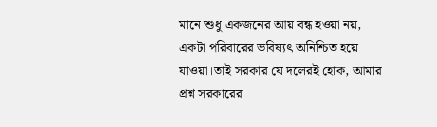মানে শুধু একজনের আয় বন্ধ হওয়া নয়, একটা পরিবারের ভবিষ্যৎ অনিশ্চিত হয়ে যাওয়া।তাই সরকার যে দলেরই হোক, আমার প্রশ্ন সরকারের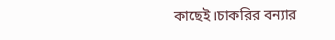কাছেই।চাকরির বন্যার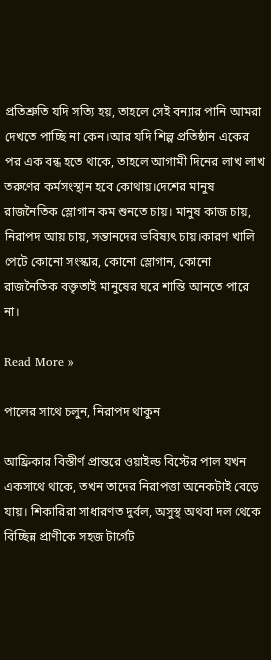প্রতিশ্রুতি যদি সত্যি হয়, তাহলে সেই বন্যার পানি আমরা দেখতে পাচ্ছি না কেন।আর যদি শিল্প প্রতিষ্ঠান একের পর এক বন্ধ হতে থাকে, তাহলে আগামী দিনের লাখ লাখ তরুণের কর্মসংস্থান হবে কোথায়।দেশের মানুষ রাজনৈতিক স্লোগান কম শুনতে চায়। মানুষ কাজ চায়, নিরাপদ আয় চায়, সন্তানদের ভবিষ্যৎ চায়।কারণ খালি পেটে কোনো সংস্কার, কোনো স্লোগান, কোনো রাজনৈতিক বক্তৃতাই মানুষের ঘরে শান্তি আনতে পারে না।

Read More »

পালের সাথে চলুন, নিরাপদ থাকুন

আফ্রিকার বিস্তীর্ণ প্রান্তরে ওয়াইল্ড বিস্টের পাল যখন একসাথে থাকে, তখন তাদের নিরাপত্তা অনেকটাই বেড়ে যায়। শিকারিরা সাধারণত দুর্বল, অসুস্থ অথবা দল থেকে বিচ্ছিন্ন প্রাণীকে সহজ টার্গেট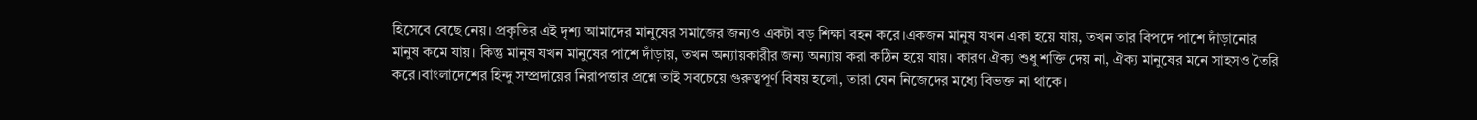হিসেবে বেছে নেয়। প্রকৃতির এই দৃশ্য আমাদের মানুষের সমাজের জন্যও একটা বড় শিক্ষা বহন করে।একজন মানুষ যখন একা হয়ে যায়, তখন তার বিপদে পাশে দাঁড়ানোর মানুষ কমে যায়। কিন্তু মানুষ যখন মানুষের পাশে দাঁড়ায়, তখন অন্যায়কারীর জন্য অন্যায় করা কঠিন হয়ে যায়। কারণ ঐক্য শুধু শক্তি দেয় না, ঐক্য মানুষের মনে সাহসও তৈরি করে।বাংলাদেশের হিন্দু সম্প্রদায়ের নিরাপত্তার প্রশ্নে তাই সবচেয়ে গুরুত্বপূর্ণ বিষয় হলো, তারা যেন নিজেদের মধ্যে বিভক্ত না থাকে।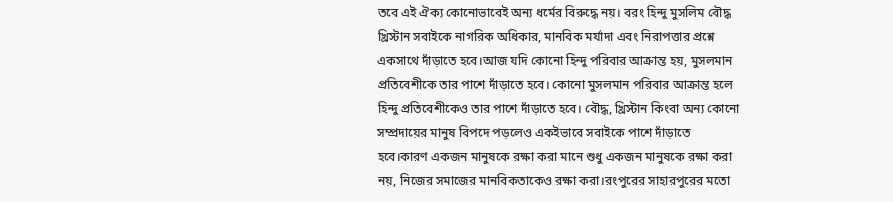তবে এই ঐক্য কোনোভাবেই অন্য ধর্মের বিরুদ্ধে নয়। বরং হিন্দু মুসলিম বৌদ্ধ খ্রিস্টান সবাইকে নাগরিক অধিকার, মানবিক মর্যাদা এবং নিরাপত্তার প্রশ্নে একসাথে দাঁড়াতে হবে।আজ যদি কোনো হিন্দু পরিবার আক্রান্ত হয়, মুসলমান প্রতিবেশীকে তার পাশে দাঁড়াতে হবে। কোনো মুসলমান পরিবার আক্রান্ত হলে হিন্দু প্রতিবেশীকেও তার পাশে দাঁড়াতে হবে। বৌদ্ধ, খ্রিস্টান কিংবা অন্য কোনো সম্প্রদায়ের মানুষ বিপদে পড়লেও একইভাবে সবাইকে পাশে দাঁড়াতে হবে।কারণ একজন মানুষকে রক্ষা করা মানে শুধু একজন মানুষকে রক্ষা করা নয়, নিজের সমাজের মানবিকতাকেও রক্ষা করা।রংপুরের সাহারপুরের মতো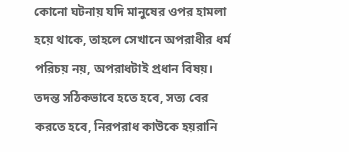কোনো ঘটনায় যদি মানুষের ওপর হামলা হয়ে থাকে, তাহলে সেখানে অপরাধীর ধর্ম পরিচয় নয়, অপরাধটাই প্রধান বিষয়। তদন্ত সঠিকভাবে হতে হবে, সত্য বের করতে হবে, নিরপরাধ কাউকে হয়রানি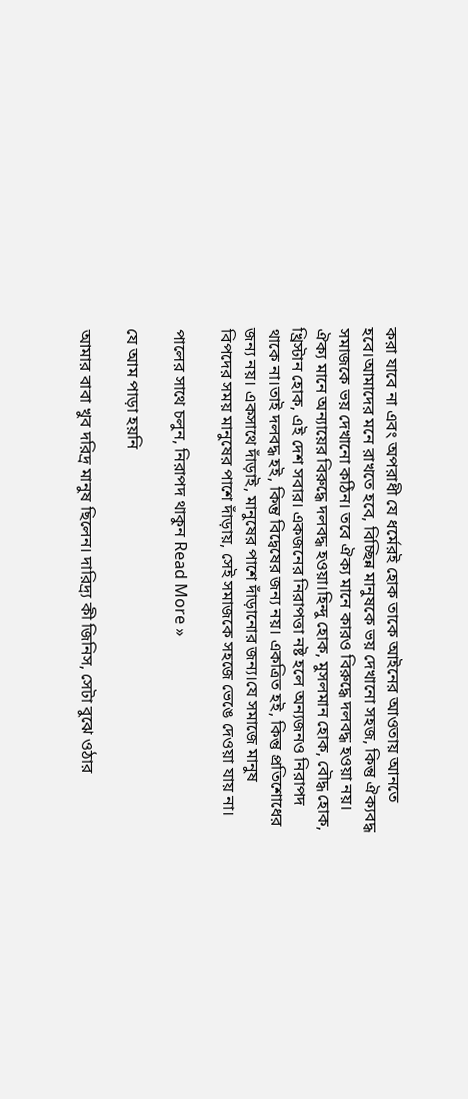করা যাবে না এবং অপরাধী যে ধর্মেরই হোক তাকে আইনের আওতায় আনতে হবে।আমাদের মনে রাখতে হবে, বিচ্ছিন্ন মানুষকে ভয় দেখানো সহজ, কিন্তু ঐক্যবদ্ধ সমাজকে ভয় দেখানো কঠিন। তবে ঐক্য মানে কারও বিরুদ্ধে দলবদ্ধ হওয়া নয়। ঐক্য মানে অন্যায়ের বিরুদ্ধে দলবদ্ধ হওয়া।হিন্দু হোক, মুসলমান হোক, বৌদ্ধ হোক, খ্রিস্টান হোক, এই দেশ সবার। একজনের নিরাপত্তা নষ্ট হলে অন্যজনও নিরাপদ থাকে না।তাই দলবদ্ধ হই, কিন্তু বিদ্বেষের জন্য নয়। একত্রিত হই, কিন্তু প্রতিশোধের জন্য নয়। একসাথে দাঁড়াই, মানুষের পাশে দাঁড়ানোর জন্য।যে সমাজে মানুষ বিপদের সময় মানুষের পাশে দাঁড়ায়, সেই সমাজকে সহজে ভেঙে দেওয়া যায় না।

পালের সাথে চলুন, নিরাপদ থাকুন Read More »

যে আম পাড়া হয়নি

আমার বাবা খুব দরিদ্র মানুষ ছিলেন। দারিদ্র্য কী জিনিস, সেটা বুঝে ওঠার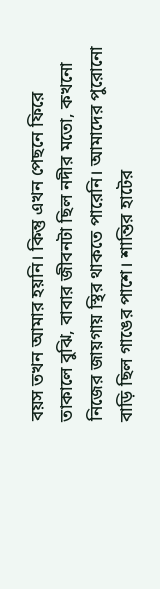বয়স তখন আমার হয়নি। কিন্তু এখন পেছনে ফিরে তাকালে বুঝি, বাবার জীবনটা ছিল নদীর মতো, কখনো নিজের জায়গায় স্থির থাকতে পারেনি। আমাদের পুরোনো বাড়ি ছিল গাঙের পাশে। শান্তির হাটের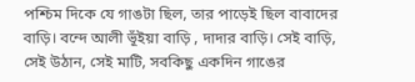পশ্চিম দিকে যে গাঙটা ছিল, তার পাড়েই ছিল বাবাদের বাড়ি। বন্দে আলী ভূঁইয়া বাড়ি , দাদার বাড়ি। সেই বাড়ি, সেই উঠান, সেই মাটি, সবকিছু একদিন গাঙের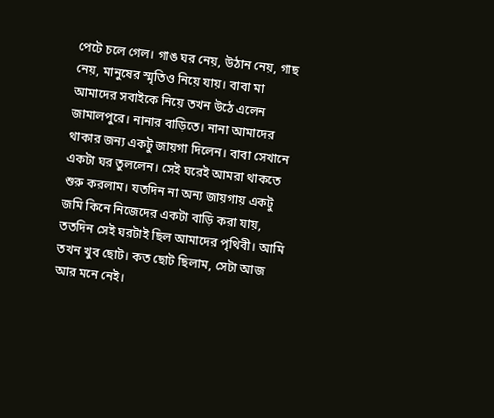পেটে চলে গেল। গাঙ ঘর নেয়, উঠান নেয়, গাছ নেয়, মানুষের স্মৃতিও নিয়ে যায়। বাবা মা আমাদের সবাইকে নিয়ে তখন উঠে এলেন জামালপুরে। নানার বাড়িতে। নানা আমাদের থাকার জন্য একটু জায়গা দিলেন। বাবা সেখানে একটা ঘর তুললেন। সেই ঘরেই আমরা থাকতে শুরু করলাম। যতদিন না অন্য জায়গায় একটু জমি কিনে নিজেদের একটা বাড়ি করা যায়, ততদিন সেই ঘরটাই ছিল আমাদের পৃথিবী। আমি তখন খুব ছোট। কত ছোট ছিলাম, সেটা আজ আর মনে নেই।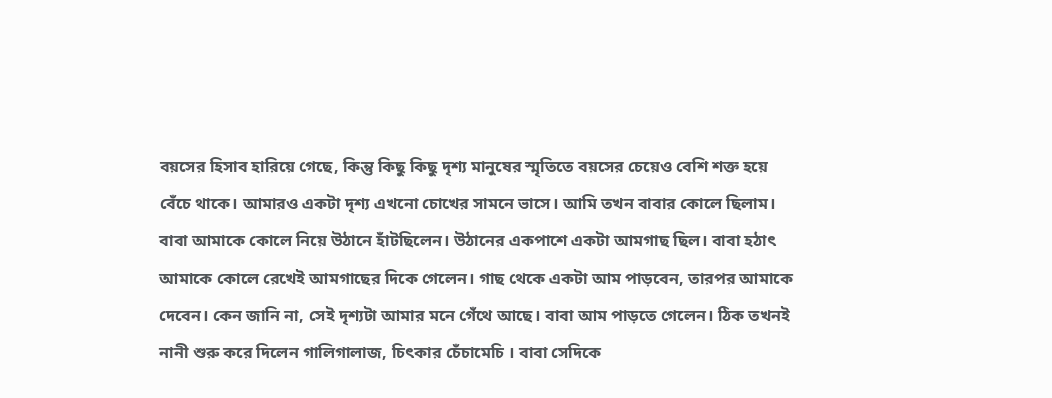বয়সের হিসাব হারিয়ে গেছে, কিন্তু কিছু কিছু দৃশ্য মানুষের স্মৃতিতে বয়সের চেয়েও বেশি শক্ত হয়ে বেঁচে থাকে। আমারও একটা দৃশ্য এখনো চোখের সামনে ভাসে। আমি তখন বাবার কোলে ছিলাম। বাবা আমাকে কোলে নিয়ে উঠানে হাঁটছিলেন। উঠানের একপাশে একটা আমগাছ ছিল। বাবা হঠাৎ আমাকে কোলে রেখেই আমগাছের দিকে গেলেন। গাছ থেকে একটা আম পাড়বেন, তারপর আমাকে দেবেন। কেন জানি না, সেই দৃশ্যটা আমার মনে গেঁথে আছে। বাবা আম পাড়তে গেলেন। ঠিক তখনই নানী শুরু করে দিলেন গালিগালাজ, চিৎকার চেঁচামেচি । বাবা সেদিকে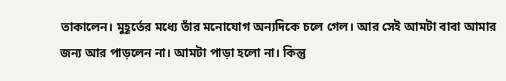তাকালেন। মুহূর্তের মধ্যে তাঁর মনোযোগ অন্যদিকে চলে গেল। আর সেই আমটা বাবা আমার জন্য আর পাড়লেন না। আমটা পাড়া হলো না। কিন্তু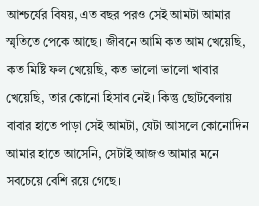আশ্চর্যের বিষয়, এত বছর পরও সেই আমটা আমার স্মৃতিতে পেকে আছে। জীবনে আমি কত আম খেয়েছি, কত মিষ্টি ফল খেয়েছি, কত ভালো ভালো খাবার খেয়েছি, তার কোনো হিসাব নেই। কিন্তু ছোটবেলায় বাবার হাতে পাড়া সেই আমটা, যেটা আসলে কোনোদিন আমার হাতে আসেনি, সেটাই আজও আমার মনে সবচেয়ে বেশি রয়ে গেছে।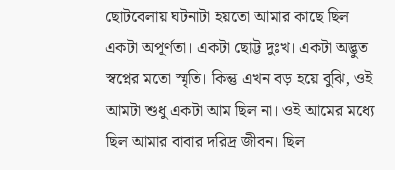ছোটবেলায় ঘটনাটা হয়তো আমার কাছে ছিল একটা অপূর্ণতা। একটা ছোট্ট দুঃখ। একটা অদ্ভুত স্বপ্নের মতো স্মৃতি। কিন্তু এখন বড় হয়ে বুঝি, ওই আমটা শুধু একটা আম ছিল না। ওই আমের মধ্যে ছিল আমার বাবার দরিদ্র জীবন। ছিল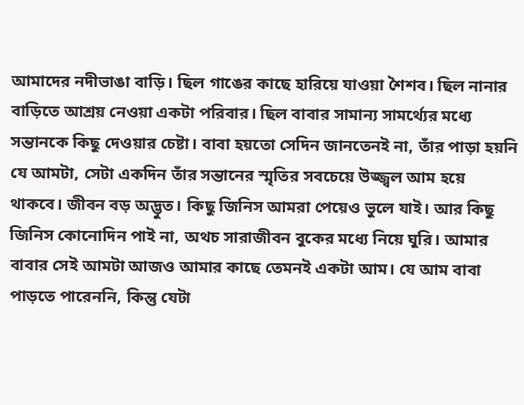আমাদের নদীভাঙা বাড়ি। ছিল গাঙের কাছে হারিয়ে যাওয়া শৈশব। ছিল নানার বাড়িতে আশ্রয় নেওয়া একটা পরিবার। ছিল বাবার সামান্য সামর্থ্যের মধ্যে সন্তানকে কিছু দেওয়ার চেষ্টা। বাবা হয়তো সেদিন জানতেনই না, তাঁর পাড়া হয়নি যে আমটা, সেটা একদিন তাঁর সন্তানের স্মৃতির সবচেয়ে উজ্জ্বল আম হয়ে থাকবে। জীবন বড় অদ্ভুত। কিছু জিনিস আমরা পেয়েও ভুলে যাই। আর কিছু জিনিস কোনোদিন পাই না, অথচ সারাজীবন বুকের মধ্যে নিয়ে ঘুরি। আমার বাবার সেই আমটা আজও আমার কাছে তেমনই একটা আম। যে আম বাবা পাড়তে পারেননি, কিন্তু যেটা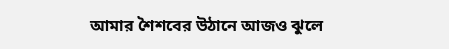আমার শৈশবের উঠানে আজও ঝুলে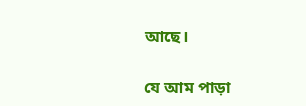আছে।

যে আম পাড়া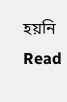হয়নি Read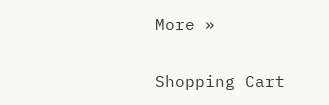More »

Shopping Cart